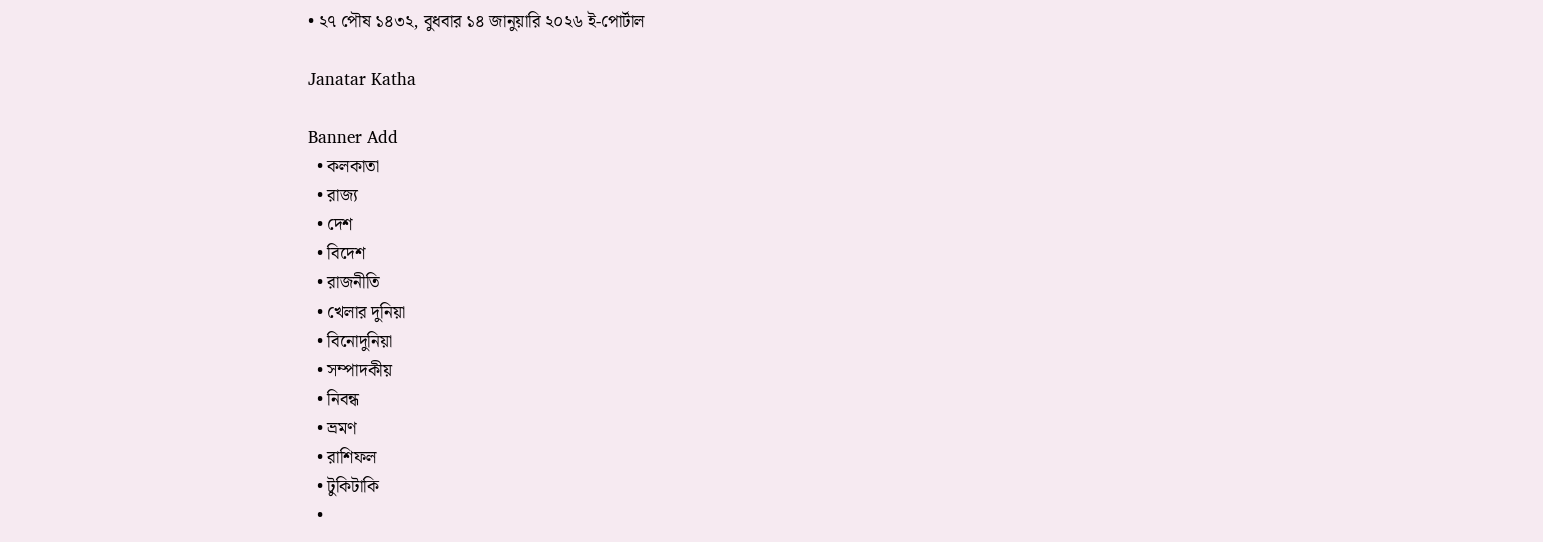• ২৭ পৌষ ১৪৩২, বুধবার ১৪ জানুয়ারি ২০২৬ ই-পোর্টাল

Janatar Katha

Banner Add
  • কলকাতা
  • রাজ্য
  • দেশ
  • বিদেশ
  • রাজনীতি
  • খেলার দুনিয়া
  • বিনোদুনিয়া
  • সম্পাদকীয়
  • নিবন্ধ
  • ভ্রমণ
  • রাশিফল
  • টুকিটাকি
  •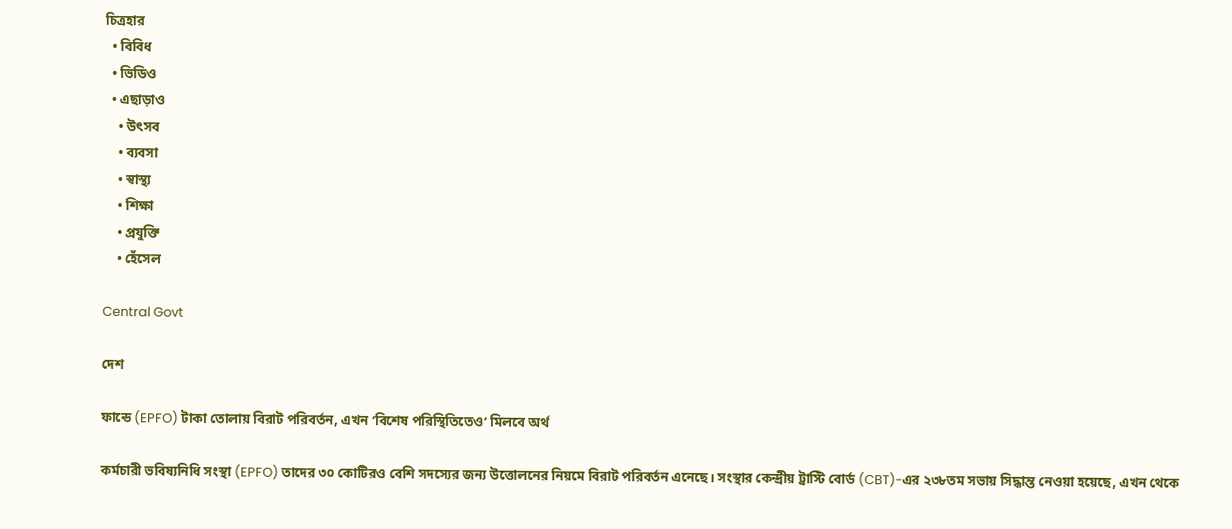চিত্রহার
  • বিবিধ
  • ভিডিও
  • এছাড়াও
    • উৎসব
    • ব্যবসা
    • স্বাস্থ্য
    • শিক্ষা
    • প্রযুক্তি
    • হেঁসেল

Central Govt

দেশ

ফান্ডে (EPFO) টাকা তোলায় বিরাট পরিবর্তন, এখন ‘বিশেষ পরিস্থিতিতেও’ মিলবে অর্থ

কর্মচারী ভবিষ্যনিধি সংস্থা (EPFO) তাদের ৩০ কোটিরও বেশি সদস্যের জন্য উত্তোলনের নিয়মে বিরাট পরিবর্তন এনেছে। সংস্থার কেন্দ্রীয় ট্রাস্টি বোর্ড (CBT)-এর ২৩৮তম সভায় সিদ্ধান্ত নেওয়া হয়েছে, এখন থেকে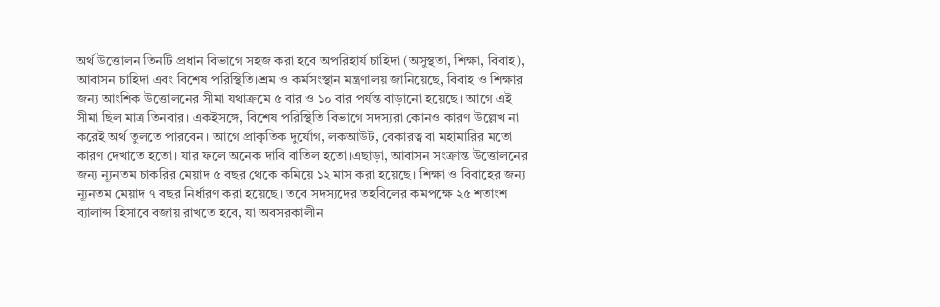অর্থ উত্তোলন তিনটি প্রধান বিভাগে সহজ করা হবে অপরিহার্য চাহিদা (অসুস্থতা, শিক্ষা, বিবাহ), আবাসন চাহিদা এবং বিশেষ পরিস্থিতি।শ্রম ও কর্মসংস্থান মন্ত্রণালয় জানিয়েছে, বিবাহ ও শিক্ষার জন্য আংশিক উত্তোলনের সীমা যথাক্রমে ৫ বার ও ১০ বার পর্যন্ত বাড়ানো হয়েছে। আগে এই সীমা ছিল মাত্র তিনবার। একইসঙ্গে, বিশেষ পরিস্থিতি বিভাগে সদস্যরা কোনও কারণ উল্লেখ না করেই অর্থ তুলতে পারবেন। আগে প্রাকৃতিক দুর্যোগ, লকআউট, বেকারত্ব বা মহামারির মতো কারণ দেখাতে হতো। যার ফলে অনেক দাবি বাতিল হতো।এছাড়া, আবাসন সংক্রান্ত উত্তোলনের জন্য ন্যূনতম চাকরির মেয়াদ ৫ বছর থেকে কমিয়ে ১২ মাস করা হয়েছে। শিক্ষা ও বিবাহের জন্য ন্যূনতম মেয়াদ ৭ বছর নির্ধারণ করা হয়েছে। তবে সদস্যদের তহবিলের কমপক্ষে ২৫ শতাংশ ব্যালান্স হিসাবে বজায় রাখতে হবে, যা অবসরকালীন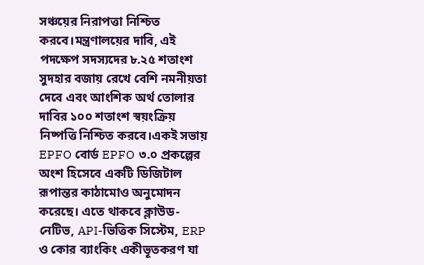সঞ্চয়ের নিরাপত্তা নিশ্চিত করবে।মন্ত্রণালয়ের দাবি, এই পদক্ষেপ সদস্যদের ৮.২৫ শতাংশ সুদহার বজায় রেখে বেশি নমনীয়তা দেবে এবং আংশিক অর্থ তোলার দাবির ১০০ শতাংশ স্বয়ংক্রিয় নিষ্পত্তি নিশ্চিত করবে।একই সভায় EPFO বোর্ড EPFO ৩.০ প্রকল্পের অংশ হিসেবে একটি ডিজিটাল রূপান্তর কাঠামোও অনুমোদন করেছে। এতে থাকবে ক্লাউড-নেটিভ, API-ভিত্তিক সিস্টেম, ERP ও কোর ব্যাংকিং একীভূতকরণ যা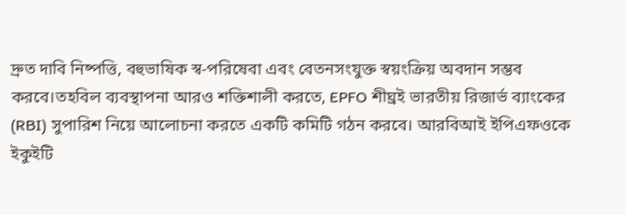দ্রুত দাবি নিষ্পত্তি, বহুভাষিক স্ব-পরিষেবা এবং বেতনসংযুক্ত স্বয়ংক্রিয় অবদান সম্ভব করবে।তহবিল ব্যবস্থাপনা আরও শক্তিশালী করতে, EPFO শীঘ্রই ভারতীয় রিজার্ভ ব্যাংকের (RBI) সুপারিশ নিয়ে আলোচনা করতে একটি কমিটি গঠন করবে। আরবিআই ইপিএফওকে ইকুইটি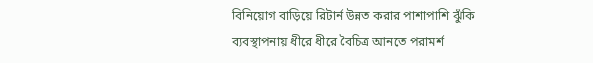বিনিয়োগ বাড়িয়ে রিটার্ন উন্নত করার পাশাপাশি ঝুঁকি ব্যবস্থাপনায় ধীরে ধীরে বৈচিত্র আনতে পরামর্শ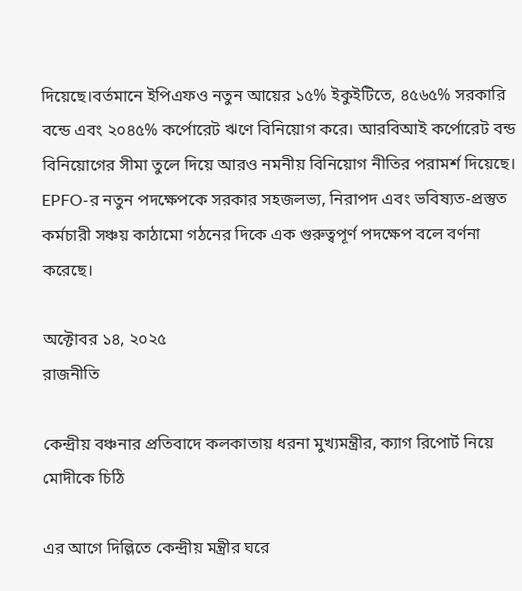দিয়েছে।বর্তমানে ইপিএফও নতুন আয়ের ১৫% ইকুইটিতে, ৪৫৬৫% সরকারি বন্ডে এবং ২০৪৫% কর্পোরেট ঋণে বিনিয়োগ করে। আরবিআই কর্পোরেট বন্ড বিনিয়োগের সীমা তুলে দিয়ে আরও নমনীয় বিনিয়োগ নীতির পরামর্শ দিয়েছে। EPFO-র নতুন পদক্ষেপকে সরকার সহজলভ্য, নিরাপদ এবং ভবিষ্যত-প্রস্তুত কর্মচারী সঞ্চয় কাঠামো গঠনের দিকে এক গুরুত্বপূর্ণ পদক্ষেপ বলে বর্ণনা করেছে।

অক্টোবর ১৪, ২০২৫
রাজনীতি

কেন্দ্রীয় বঞ্চনার প্রতিবাদে কলকাতায় ধরনা মুখ্যমন্ত্রীর, ক্যাগ রিপোর্ট নিয়ে মোদীকে চিঠি

এর আগে দিল্লিতে কেন্দ্রীয় মন্ত্রীর ঘরে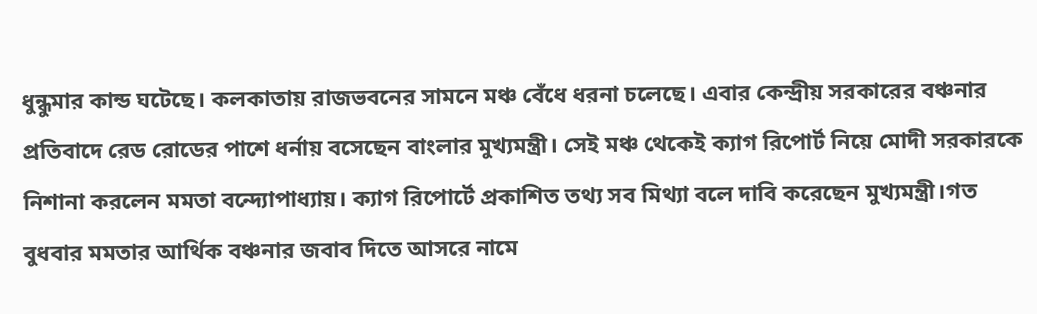ধুন্ধুমার কান্ড ঘটেছে। কলকাতায় রাজভবনের সামনে মঞ্চ বেঁধে ধরনা চলেছে। এবার কেন্দ্রীয় সরকারের বঞ্চনার প্রতিবাদে রেড রোডের পাশে ধর্নায় বসেছেন বাংলার মুখ্যমন্ত্রী। সেই মঞ্চ থেকেই ক্যাগ রিপোর্ট নিয়ে মোদী সরকারকে নিশানা করলেন মমতা বন্দ্যোপাধ্যায়। ক্যাগ রিপোর্টে প্রকাশিত তথ্য সব মিথ্যা বলে দাবি করেছেন মুখ্যমন্ত্রী।গত বুধবার মমতার আর্থিক বঞ্চনার জবাব দিতে আসরে নামে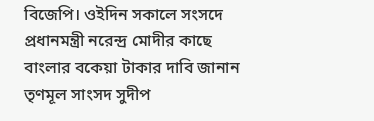বিজেপি। ওইদিন সকালে সংসদে প্রধানমন্ত্রী নরেন্দ্র মোদীর কাছে বাংলার বকেয়া টাকার দাবি জানান তৃণমূল সাংসদ সুদীপ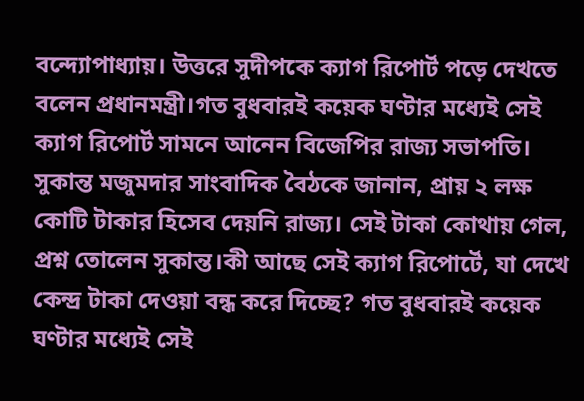বন্দ্যোপাধ্যায়। উত্তরে সুদীপকে ক্যাগ রিপোর্ট পড়ে দেখতে বলেন প্রধানমন্ত্রী।গত বুধবারই কয়েক ঘণ্টার মধ্যেই সেই ক্যাগ রিপোর্ট সামনে আনেন বিজেপির রাজ্য সভাপতি। সুকান্ত মজুমদার সাংবাদিক বৈঠকে জানান, প্রায় ২ লক্ষ কোটি টাকার হিসেব দেয়নি রাজ্য। সেই টাকা কোথায় গেল, প্রশ্ন তোলেন সুকান্ত।কী আছে সেই ক্যাগ রিপোর্টে, যা দেখে কেন্দ্র টাকা দেওয়া বন্ধ করে দিচ্ছে? গত বুধবারই কয়েক ঘণ্টার মধ্যেই সেই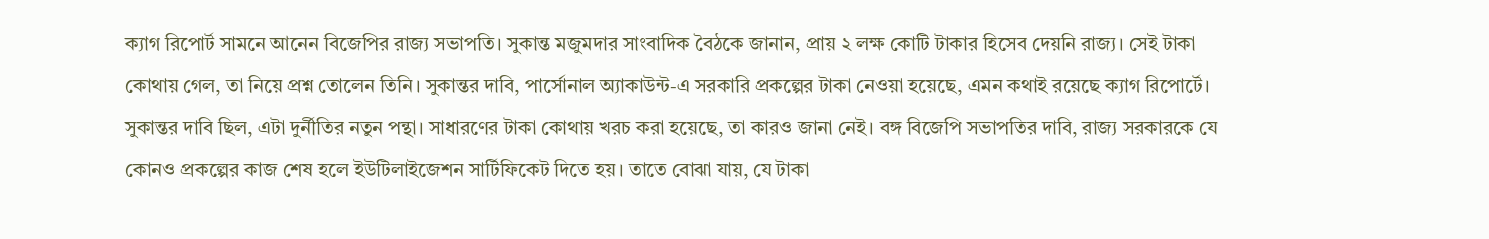ক্যাগ রিপোর্ট সামনে আনেন বিজেপির রাজ্য সভাপতি। সুকান্ত মজুমদার সাংবাদিক বৈঠকে জানান, প্রায় ২ লক্ষ কোটি টাকার হিসেব দেয়নি রাজ্য। সেই টাকা কোথায় গেল, তা নিয়ে প্রশ্ন তোলেন তিনি। সুকান্তর দাবি, পার্সোনাল অ্যাকাউন্ট-এ সরকারি প্রকল্পের টাকা নেওয়া হয়েছে, এমন কথাই রয়েছে ক্যাগ রিপোর্টে। সুকান্তর দাবি ছিল, এটা দুর্নীতির নতুন পন্থা। সাধারণের টাকা কোথায় খরচ করা হয়েছে, তা কারও জানা নেই। বঙ্গ বিজেপি সভাপতির দাবি, রাজ্য সরকারকে যে কোনও প্রকল্পের কাজ শেষ হলে ইউটিলাইজেশন সার্টিফিকেট দিতে হয়। তাতে বোঝা যায়, যে টাকা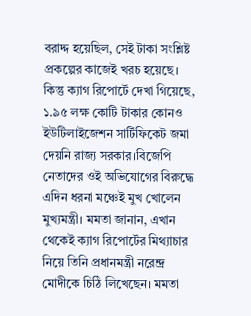বরাদ্দ হয়েছিল, সেই টাকা সংশ্লিষ্ট প্রকল্পের কাজেই খরচ হয়েছে। কিন্তু ক্যাগ রিপোর্টে দেখা গিয়েছে, ১.৯৫ লক্ষ কোটি টাকার কোনও ইউটিলাইজেশন সার্টিফিকেট জমা দেয়নি রাজ্য সরকার।বিজেপি নেতাদের ওই অভিযোগের বিরুদ্ধে এদিন ধরনা মঞ্চেই মুখ খোলেন মুখ্যমন্ত্রী। মমতা জানান, এখান থেকেই ক্যাগ রিপোর্টের মিথ্যাচার নিয়ে তিনি প্রধানমন্ত্রী নরেন্দ্র মোদীকে চিঠি লিখেছেন। মমতা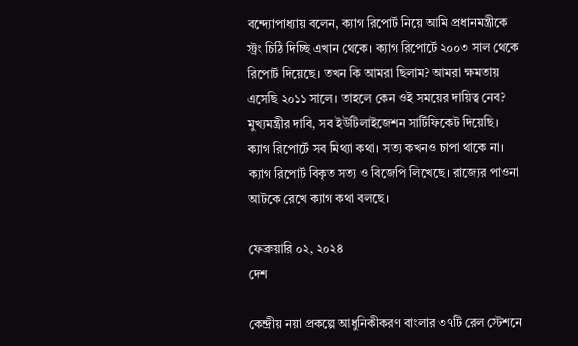বন্দ্যোপাধ্যায় বলেন, ক্যাগ রিপোর্ট নিয়ে আমি প্রধানমন্ত্রীকে স্ট্রং চিঠি দিচ্ছি এখান থেকে। ক্যাগ রিপোর্টে ২০০৩ সাল থেকে রিপোর্ট দিয়েছে। তখন কি আমরা ছিলাম? আমরা ক্ষমতায় এসেছি ২০১১ সালে। তাহলে কেন ওই সময়ের দায়িত্ব নেব? মুখ্যমন্ত্রীর দাবি, সব ইউটিলাইজেশন সার্টিফিকেট দিয়েছি। ক্যাগ রিপোর্টে সব মিথ্যা কথা। সত্য কখনও চাপা থাকে না। ক্যাগ রিপোর্ট বিকৃত সত্য ও বিজেপি লিখেছে। রাজ্যের পাওনা আটকে রেখে ক্যাগ কথা বলছে।

ফেব্রুয়ারি ০২, ২০২৪
দেশ

কেন্দ্রীয় নয়া প্রকল্পে আধুনিকীকরণ বাংলার ৩৭টি রেল স্টেশনে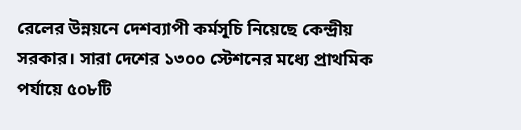রেলের উন্নয়নে দেশব্যাপী কর্মসূচি নিয়েছে কেন্দ্রীয় সরকার। সারা দেশের ১৩০০ স্টেশনের মধ্যে প্রাথমিক পর্যায়ে ৫০৮টি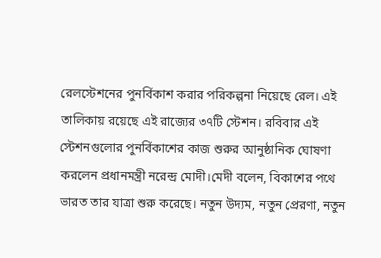রেলস্টেশনের পুনর্বিকাশ করার পরিকল্পনা নিয়েছে রেল। এই তালিকায় রয়েছে এই রাজ্যের ৩৭টি স্টেশন। রবিবার এই স্টেশনগুলোর পুনর্বিকাশের কাজ শুরুর আনুষ্ঠানিক ঘোষণা করলেন প্রধানমন্ত্রী নরেন্দ্র মোদী।মেদী বলেন, বিকাশের পথে ভারত তার যাত্রা শুরু করেছে। নতুন উদ্যম, নতুন প্রেরণা, নতুন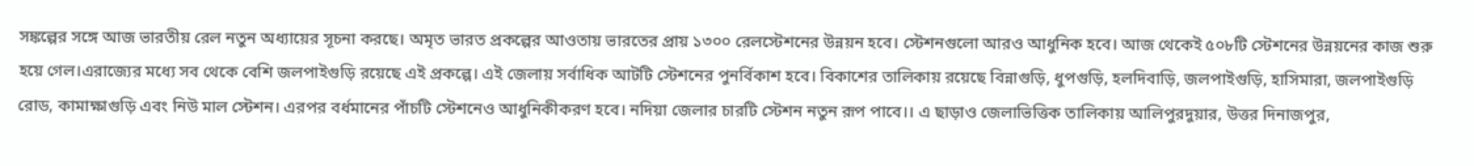সঙ্কল্পের সঙ্গে আজ ভারতীয় রেল নতুন অধ্যায়ের সূচনা করছে। অমৃত ভারত প্রকল্পের আওতায় ভারতের প্রায় ১৩০০ রেলস্টেশনের উন্নয়ন হবে। স্টেশনগুলো আরও আধুনিক হবে। আজ থেকেই ৫০৮টি স্টেশনের উন্নয়নের কাজ শুরু হয়ে গেল।এরাজ্যের মধ্যে সব থেকে বেশি জলপাইগুড়ি রয়েছে এই প্রকল্পে। এই জেলায় সর্বাধিক আটটি স্টেশনের পুনর্বিকাশ হবে। বিকাশের তালিকায় রয়েছে বিন্নাগুড়ি, ধুপগুড়ি, হলদিবাড়ি, জলপাইগুড়ি, হাসিমারা, জলপাইগুড়ি রোড, কামাক্ষাগুড়ি এবং নিউ মাল স্টেশন। এরপর বর্ধমানের পাঁচটি স্টেশনেও আধুনিকীকরণ হবে। নদিয়া জেলার চারটি স্টেশন নতুন রূপ পাবে।। এ ছাড়াও জেলাভিত্তিক তালিকায় আলিপুরদুয়ার, উত্তর দিনাজপুর,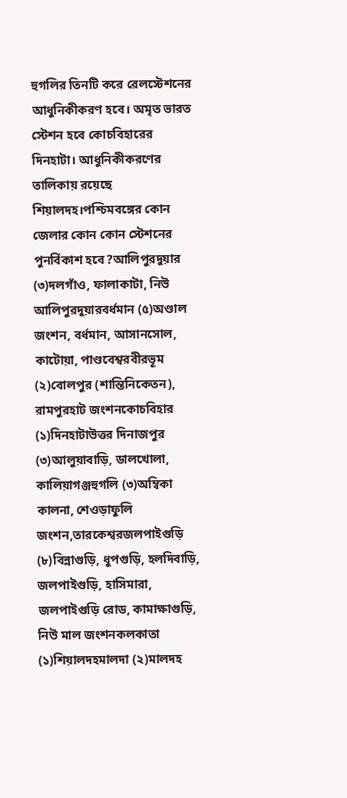হুগলির তিনটি করে রেলস্টেশনের আধুনিকীকরণ হবে। অমৃত ভারত স্টেশন হবে কোচবিহারের দিনহাটা। আধুনিকীকরণের তালিকায় রয়েছে শিয়ালদহ।পশ্চিমবঙ্গের কোন জেলার কোন কোন স্টেশনের পুনর্বিকাশ হবে?আলিপুরদুয়ার (৩)দলগাঁও, ফালাকাটা, নিউ আলিপুরদুয়ারবর্ধমান (৫)অণ্ডাল জংশন, বর্ধমান, আসানসোল, কাটোয়া, পাণ্ডবেশ্বরবীরভূম (২)বোলপুর (শান্তিনিকেতন), রামপুরহাট জংশনকোচবিহার (১)দিনহাটাউত্তর দিনাজপুর (৩)আলুয়াবাড়ি, ডালখোলা, কালিয়াগঞ্জহুগলি (৩)অম্বিকা কালনা, শেওড়াফুলি জংশন,তারকেশ্বরজলপাইগুড়ি (৮)বিন্নাগুড়ি, ধুপগুড়ি, হলদিবাড়ি, জলপাইগুড়ি, হাসিমারা, জলপাইগুড়ি রোড, কামাক্ষাগুড়ি, নিউ মাল জংশনকলকাতা (১)শিয়ালদহমালদা (২)মালদহ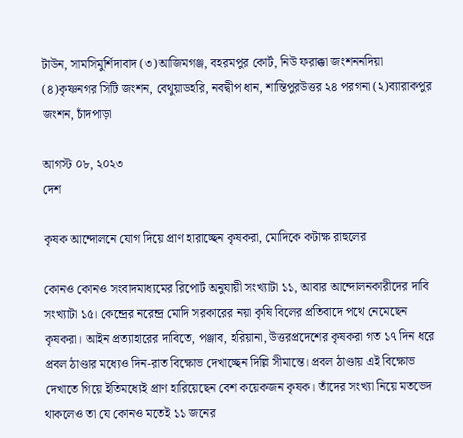টাউন, সামসিমুর্শিদাবাদ (৩)আজিমগঞ্জ, বহরমপুর কোর্ট, নিউ ফরাক্কা জংশননদিয়া (৪)কৃষ্ণনগর সিটি জংশন, বেথুয়াডহরি, নবদ্বীপ ধান, শান্তিপুরউত্তর ২৪ পরগনা (২)ব্যারাকপুর জংশন, চাঁদপাড়া

আগস্ট ০৮, ২০২৩
দেশ

কৃষক আন্দোলনে যোগ দিয়ে প্রাণ হারাচ্ছেন কৃষকরা, মোদিকে কটাক্ষ রাহুলের

কোনও কোনও সংবাদমাধ্যমের রিপোর্ট অনুযায়ী সংখ্যাটা ১১, আবার আন্দোলনকারীদের দাবি সংখ্যাটা ১৫। কেন্দ্রের নরেন্দ্র মোদি সরকারের নয়া কৃষি বিলের প্রতিবাদে পথে নেমেছেন কৃষকরা। আইন প্রত্যাহারের দাবিতে, পঞ্জাব, হরিয়ানা, উত্তরপ্রদেশের কৃষকরা গত ১৭ দিন ধরে প্রবল ঠাণ্ডার মধ্যেও দিন-রাত বিক্ষোভ দেখাচ্ছেন দিল্লি সীমান্তে। প্রবল ঠাণ্ডায় এই বিক্ষোভ দেখাতে গিয়ে ইতিমধ্যেই প্রাণ হারিয়েছেন বেশ কয়েকজন কৃষক। তাঁদের সংখ্যা নিয়ে মতভেদ থাকলেও তা যে কোনও মতেই ১১ জনের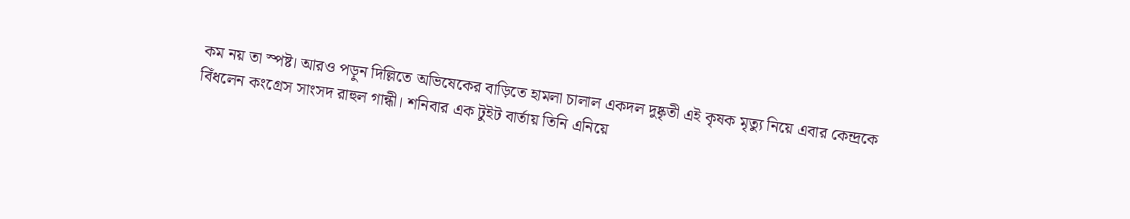কম নয় তা স্পষ্ট। আরও পড়ুন দিল্লিতে অভিষেকের বাড়িতে হামলা চালাল একদল দুষ্কৃতী এই কৃষক মৃত্যু নিয়ে এবার কেন্দ্রকে বিঁধলেন কংগ্রেস সাংসদ রাহুল গান্ধী। শনিবার এক টুইট বার্তায় তিনি এনিয়ে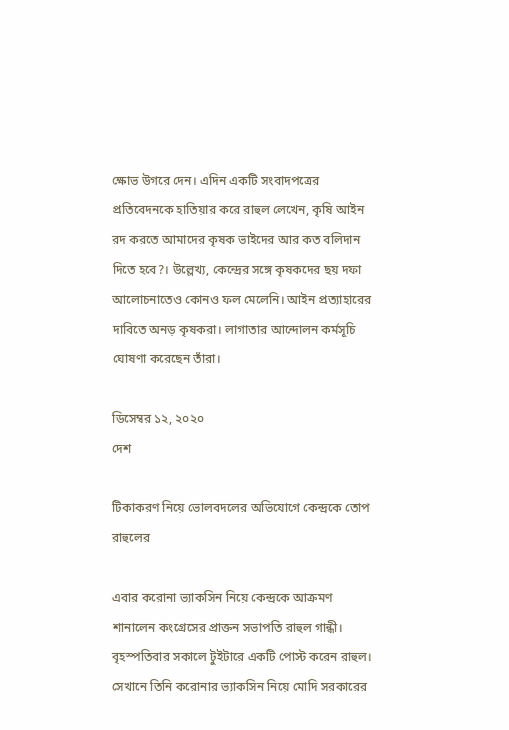ক্ষোভ উগরে দেন। এদিন একটি সংবাদপত্রের প্রতিবেদনকে হাতিয়ার করে রাহুল লেখেন, কৃষি আইন রদ করতে আমাদের কৃষক ভাইদের আর কত বলিদান দিতে হবে?। উল্লেখ্য, কেন্দ্রের সঙ্গে কৃষকদের ছয় দফা আলোচনাতেও কোনও ফল মেলেনি। আইন প্রত্যাহারের দাবিতে অনড় কৃষকরা। লাগাতার আন্দোলন কর্মসূচি ঘোষণা করেছেন তাঁরা।

ডিসেম্বর ১২, ২০২০
দেশ

টিকাকরণ নিয়ে ভোলবদলের অভিযোগে কেন্দ্রকে তোপ রাহুলের

এবার করোনা ভ্যাকসিন নিয়ে কেন্দ্রকে আক্রমণ শানালেন কংগ্রেসের প্রাক্তন সভাপতি রাহুল গান্ধী। বৃহস্পতিবার সকালে টুইটারে একটি পোস্ট করেন রাহুল। সেখানে তিনি করোনার ভ্যাকসিন নিয়ে মোদি সরকারের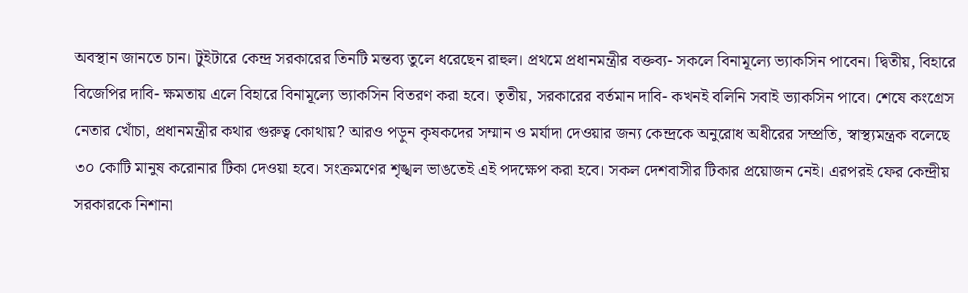অবস্থান জানতে চান। টুইটারে কেন্দ্র সরকারের তিনটি মন্তব্য তুলে ধরেছেন রাহুল। প্রথমে প্রধানমন্ত্রীর বক্তব্য- সকলে বিনামূল্যে ভ্যাকসিন পাবেন। দ্বিতীয়, বিহারে বিজেপির দাবি- ক্ষমতায় এলে বিহারে বিনামূল্যে ভ্যাকসিন বিতরণ করা হবে। তৃতীয়, সরকারের বর্তমান দাবি- কখনই বলিনি সবাই ভ্যাকসিন পাবে। শেষে কংগ্রেস নেতার খোঁচা, প্রধানমন্ত্রীর কথার গুরুত্ব কোথায়? আরও পড়ুন কৃষকদের সম্মান ও মর্যাদা দেওয়ার জন্য কেন্দ্রকে অনুরোধ অধীরের সম্প্রতি, স্বাস্থ্যমন্ত্রক বলেছে ৩০ কোটি মানুষ করোনার টিকা দেওয়া হবে। সংক্রমণের শৃঙ্খল ভাঙতেই এই পদক্ষেপ করা হবে। সকল দেশবাসীর টিকার প্রয়োজন নেই। এরপরই ফের কেন্দ্রীয় সরকারকে নিশানা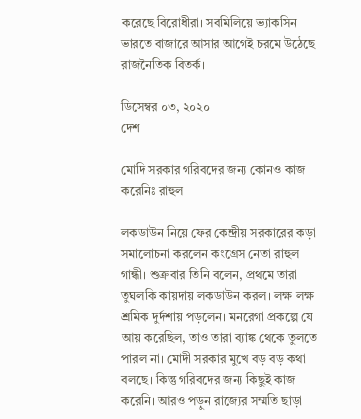করেছে বিরোধীরা। সবমিলিয়ে ভ্যাকসিন ভারতে বাজারে আসার আগেই চরমে উঠেছে রাজনৈতিক বিতর্ক।

ডিসেম্বর ০৩, ২০২০
দেশ

মোদি সরকার গরিবদের জন্য কোনও কাজ করেনিঃ রাহুল

লকডাউন নিয়ে ফের কেন্দ্রীয় সরকারের কড়া সমালোচনা করলেন কংগ্রেস নেতা রাহুল গান্ধী। শুক্রবার তিনি বলেন, প্রথমে তারা তুঘলকি কায়দায় লকডাউন করল। লক্ষ লক্ষ শ্রমিক দুর্দশায় পড়লেন। মনরেগা প্রকল্পে যে আয় করেছিল, তাও তারা ব্যাঙ্ক থেকে তুলতে পারল না। মোদী সরকার মুখে বড় বড় কথা বলছে। কিন্তু গরিবদের জন্য কিছুই কাজ করেনি। আরও পড়ুন রাজ্যের সম্মতি ছাড়া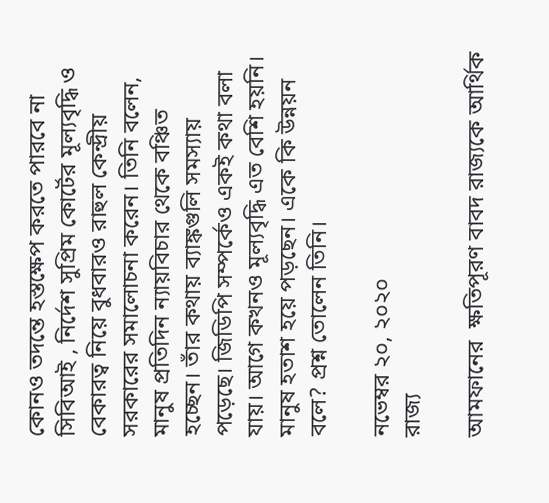কোনও তদন্তে হস্তক্ষেপ করতে পারবে না সিবিআই , নির্দেশ সুপ্রিম কোর্টের মূল্যবৃদ্ধি ও বেকারত্ব নিয়ে বুধবারও রাহুল কেন্দ্রীয় সরকারের সমালোচনা করেন। তিনি বলেন, মানুষ প্রতিদিন ন্যায়বিচার থেকে বঞ্চিত হচ্ছেন। তাঁর কথায় ব্যাঙ্কগুলি সমস্যায় পড়েছে। জিডিপি সম্পর্কেও একই কথা বলা যায়। আগে কখনও মূল্যবৃদ্ধি এত বেশি হয়নি। মানুষ হতাশ হয়ে পড়ছেন। একে কি উন্নয়ন বলে? প্রশ্ন তোলেন তিনি।

নভেম্বর ২০, ২০২০
রাজ্য

আমফানের  ক্ষতিপূরণ বাবদ রাজ্যকে আর্থিক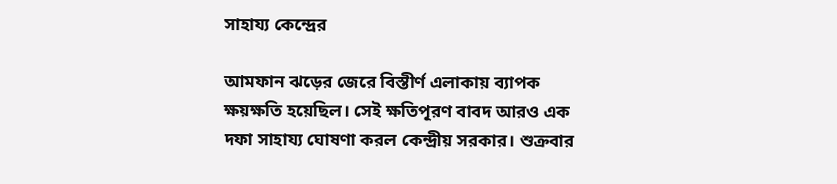সাহায্য কেন্দ্রের

আমফান ঝড়ের জেরে বিস্তীর্ণ এলাকায় ব্যাপক ক্ষয়ক্ষতি হয়েছিল। সেই ক্ষতিপূরণ বাবদ আরও এক দফা সাহায্য ঘোষণা করল কেন্দ্রীয় সরকার। শুক্রবার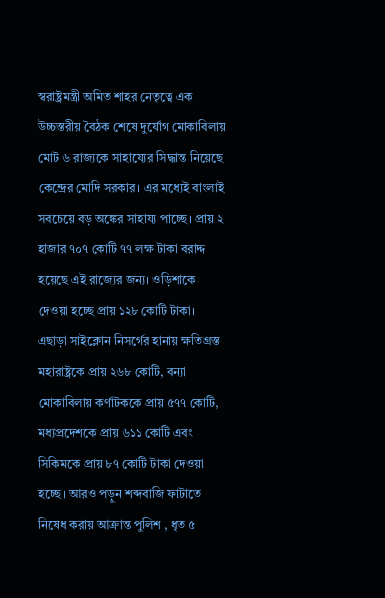স্বরাষ্ট্রমন্ত্রী অমিত শাহর নেতৃত্বে এক উচ্চস্তরীয় বৈঠক শেষে দুর্যোগ মোকাবিলায় মোট ৬ রাজ্যকে সাহায্যের সিদ্ধান্ত নিয়েছে কেন্দ্রের মোদি সরকার। এর মধ্যেই বাংলাই সবচেয়ে বড় অঙ্কের সাহায্য পাচ্ছে। প্রায় ২ হাজার ৭০৭ কোটি ৭৭ লক্ষ টাকা বরাদ্দ হয়েছে এই রাজ্যের জন্য। ওড়িশাকে দেওয়া হচ্ছে প্রায় ১২৮ কোটি টাকা। এছাড়া সাইক্লোন নিসর্গের হানায় ক্ষতিগ্রস্ত মহারাষ্ট্রকে প্রায় ২৬৮ কোটি, বন্যা মোকাবিলায় কর্ণাটককে প্রায় ৫৭৭ কোটি, মধ্যপ্রদেশকে প্রায় ৬১১ কোটি এবং সিকিমকে প্রায় ৮৭ কোটি টাকা দেওয়া হচ্ছে। আরও পড়ুন শব্দবাজি ফাটাতে নিষেধ করায় আক্রান্ত পুলিশ , ধৃত ৫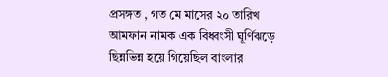প্রসঙ্গত , গত মে মাসের ২০ তারিখ আমফান নামক এক বিধ্বংসী ঘূর্ণিঝড়ে ছিন্নভিন্ন হয়ে গিয়েছিল বাংলার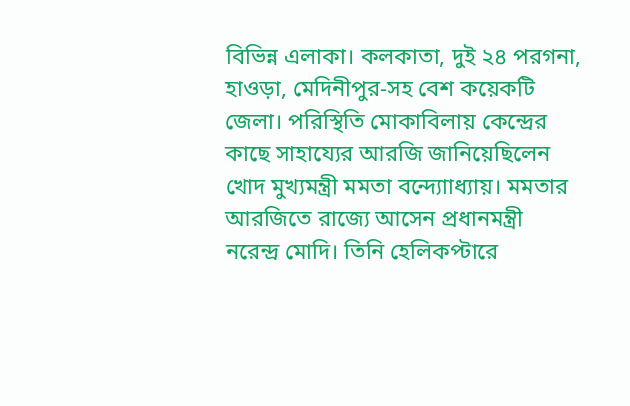বিভিন্ন এলাকা। কলকাতা, দুই ২৪ পরগনা, হাওড়া, মেদিনীপুর-সহ বেশ কয়েকটি জেলা। পরিস্থিতি মোকাবিলায় কেন্দ্রের কাছে সাহায্যের আরজি জানিয়েছিলেন খোদ মুখ্যমন্ত্রী মমতা বন্দ্যোাধ্যায়। মমতার আরজিতে রাজ্যে আসেন প্রধানমন্ত্রী নরেন্দ্র মোদি। তিনি হেলিকপ্টারে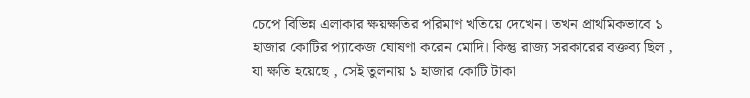চেপে বিভিন্ন এলাকার ক্ষয়ক্ষতির পরিমাণ খতিয়ে দেখেন। তখন প্রাথমিকভাবে ১ হাজার কোটির প্যাকেজ ঘোষণা করেন মোদি। কিন্তু রাজ্য সরকারের বক্তব্য ছিল , যা ক্ষতি হয়েছে , সেই তুলনায় ১ হাজার কোটি টাকা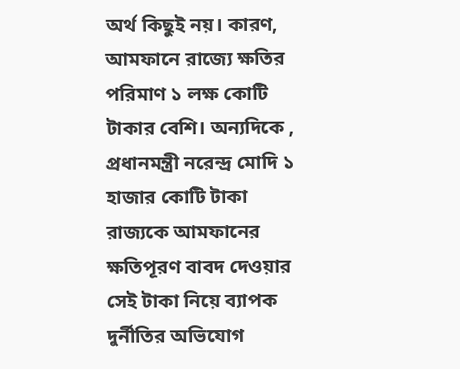অর্থ কিছুই নয়। কারণ, আমফানে রাজ্যে ক্ষতির পরিমাণ ১ লক্ষ কোটি টাকার বেশি। অন্যদিকে , প্রধানমন্ত্রী নরেন্দ্র মোদি ১ হাজার কোটি টাকা রাজ্যকে আমফানের ক্ষতিপূরণ বাবদ দেওয়ার সেই টাকা নিয়ে ব্যাপক দুর্নীতির অভিযোগ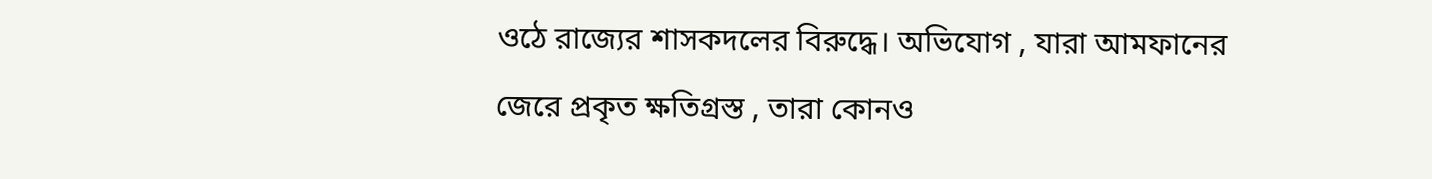ওঠে রাজ্যের শাসকদলের বিরুদ্ধে। অভিযোগ , যারা আমফানের জেরে প্রকৃত ক্ষতিগ্রস্ত , তারা কোনও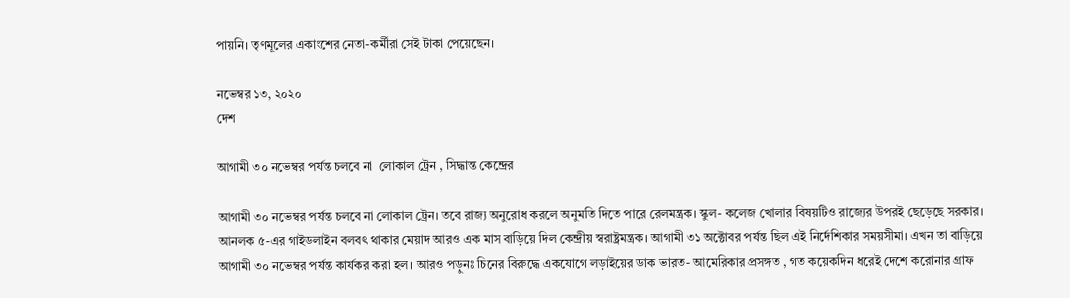পায়নি। তৃণমূলের একাংশের নেতা-কর্মীরা সেই টাকা পেয়েছেন।

নভেম্বর ১৩, ২০২০
দেশ

আগামী ৩০ নভেম্বর পর্যন্ত চলবে না  লোকাল ট্রেন , সিদ্ধান্ত কেন্দ্রের

আগামী ৩০ নভেম্বর পর্যন্ত চলবে না লোকাল ট্রেন। তবে রাজ্য অনুরোধ করলে অনুমতি দিতে পারে রেলমন্ত্রক। স্কুল- কলেজ খোলার বিষয়টিও রাজ্যের উপরই ছেড়েছে সরকার। আনলক ৫-এর গাইডলাইন বলবৎ থাকার মেয়াদ আরও এক মাস বাড়িয়ে দিল কেন্দ্রীয় স্বরাষ্ট্রমন্ত্রক। আগামী ৩১ অক্টোবর পর্যন্ত ছিল এই নির্দেশিকার সময়সীমা। এখন তা বাড়িয়ে আগামী ৩০ নভেম্বর পর্যন্ত কার্যকর করা হল। আরও পড়ুনঃ চিনের বিরুদ্ধে একযোগে লড়াইয়ের ডাক ভারত- আমেরিকার প্রসঙ্গত , গত কয়েকদিন ধরেই দেশে করোনার গ্রাফ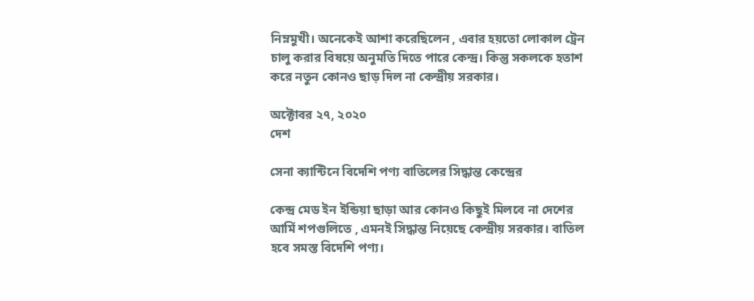নিম্নমুখী। অনেকেই আশা করেছিলেন , এবার হয়তো লোকাল ট্রেন চালু করার বিষয়ে অনুমতি দিতে পারে কেন্দ্র। কিন্তু সকলকে হতাশ করে নতুন কোনও ছাড় দিল না কেন্দ্রীয় সরকার।

অক্টোবর ২৭, ২০২০
দেশ

সেনা ক্যান্টিনে বিদেশি পণ্য বাতিলের সিদ্ধান্ত কেন্দ্রের

কেন্দ্র মেড ইন ইন্ডিয়া ছাড়া আর কোনও কিছুই মিলবে না দেশের আর্মি শপগুলিতে , এমনই সিদ্ধান্ত নিয়েছে কেন্দ্রীয় সরকার। বাতিল হবে সমস্ত বিদেশি পণ্য।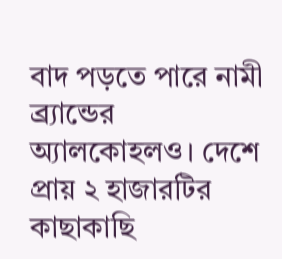বাদ পড়তে পারে নামী ব্র্যান্ডের অ্যালকোহলও। দেশে প্রায় ২ হাজারটির কাছাকাছি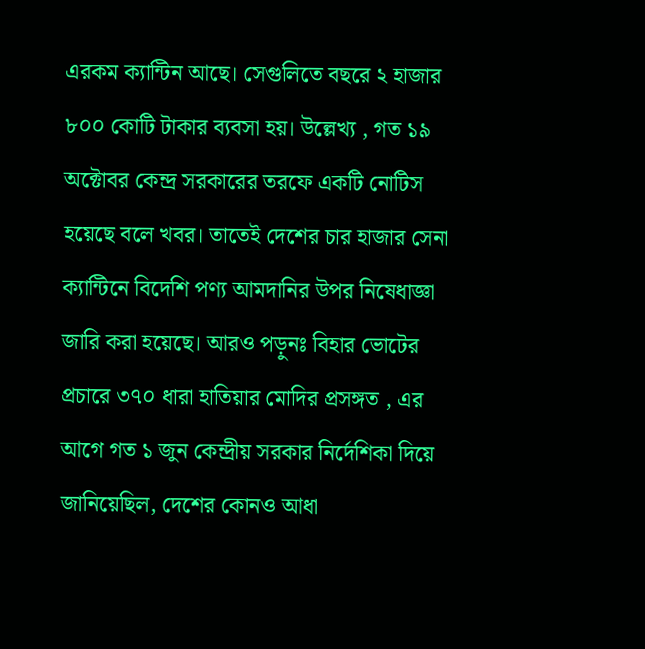এরকম ক্যান্টিন আছে। সেগুলিতে বছরে ২ হাজার ৮০০ কোটি টাকার ব্যবসা হয়। উল্লেখ্য , গত ১৯ অক্টোবর কেন্দ্র সরকারের তরফে একটি নোটিস হয়েছে বলে খবর। তাতেই দেশের চার হাজার সেনা ক্যান্টিনে বিদেশি পণ্য আমদানির উপর নিষেধাজ্ঞা জারি করা হয়েছে। আরও পড়ুনঃ বিহার ভোটের প্রচারে ৩৭০ ধারা হাতিয়ার মোদির প্রসঙ্গত , এর আগে গত ১ জুন কেন্দ্রীয় সরকার নির্দেশিকা দিয়ে জানিয়েছিল, দেশের কোনও আধা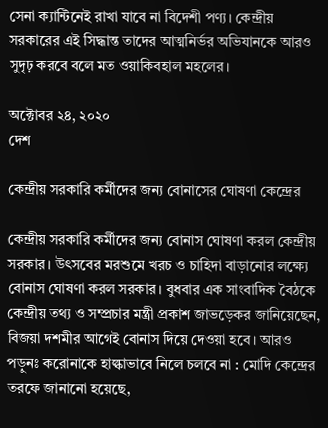সেনা ক্যান্টিনেই রাখা যাবে না বিদেশী পণ্য। কেন্দ্রীয় সরকারের এই সিদ্ধান্ত তাদের আত্মনির্ভর অভিযানকে আরও সুদৃঢ় করবে বলে মত ওয়াকিবহাল মহলের।

অক্টোবর ২৪, ২০২০
দেশ

কেন্দ্রীয় সরকারি কর্মীদের জন্য বোনাসের ঘোষণা কেন্দ্রের

কেন্দ্রীয় সরকারি কর্মীদের জন্য বোনাস ঘোষণা করল কেন্দ্রীয় সরকার। উৎসবের মরশুমে খরচ ও চাহিদা বাড়ানোর লক্ষ্যে বোনাস ঘোষণা করল সরকার। বুধবার এক সাংবাদিক বৈঠকে কেন্দ্রীয় তথ্য ও সম্প্রচার মন্ত্রী প্রকাশ জাভড়েকর জানিয়েছেন, বিজয়া দশমীর আগেই বোনাস দিয়ে দেওয়া হবে। আরও পড়ুনঃ করোনাকে হাল্কাভাবে নিলে চলবে না : মোদি কেন্দ্রের তরফে জানানো হয়েছে,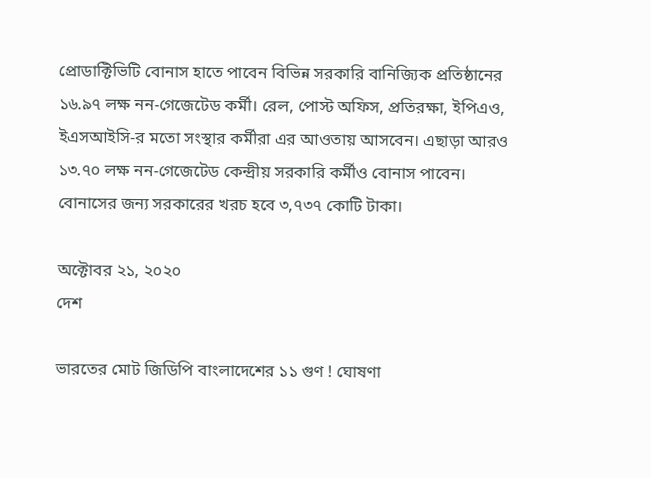প্রোডাক্টিভিটি বোনাস হাতে পাবেন বিভিন্ন সরকারি বানিজ্যিক প্রতিষ্ঠানের ১৬.৯৭ লক্ষ নন-গেজেটেড কর্মী। রেল, পোস্ট অফিস, প্রতিরক্ষা, ইপিএও, ইএসআইসি-র মতো সংস্থার কর্মীরা এর আওতায় আসবেন। এছাড়া আরও ১৩.৭০ লক্ষ নন-গেজেটেড কেন্দ্রীয় সরকারি কর্মীও বোনাস পাবেন। বোনাসের জন্য সরকারের খরচ হবে ৩,৭৩৭ কোটি টাকা।

অক্টোবর ২১, ২০২০
দেশ

ভারতের মোট জিডিপি বাংলাদেশের ১১ গুণ ! ঘোষণা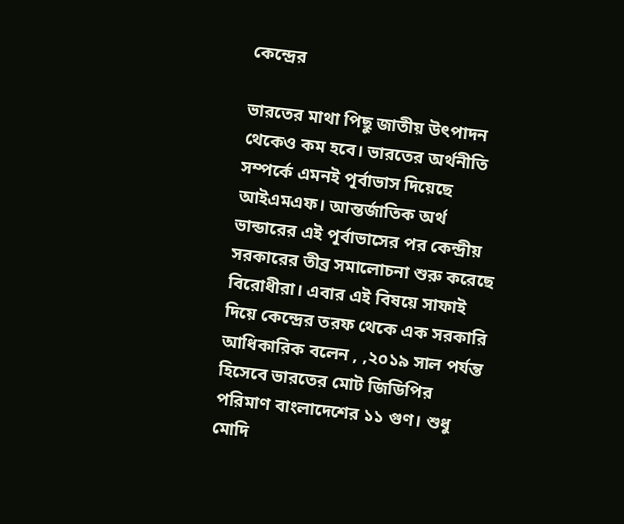কেন্দ্রের

ভারতের মাথা পিছু জাতীয় উৎপাদন থেকেও কম হবে। ভারতের অর্থনীতি সম্পর্কে এমনই পূর্বাভাস দিয়েছে আইএমএফ। আন্তর্জাতিক অর্থ ভান্ডারের এই পূর্বাভাসের পর কেন্দ্রীয় সরকারের তীব্র সমালোচনা শুরু করেছে বিরোধীরা। এবার এই বিষয়ে সাফাই দিয়ে কেন্দ্রের তরফ থেকে এক সরকারি আধিকারিক বলেন , ,২০১৯ সাল পর্যন্ত হিসেবে ভারতের মোট জিডিপির পরিমাণ বাংলাদেশের ১১ গুণ। শুধু মোদি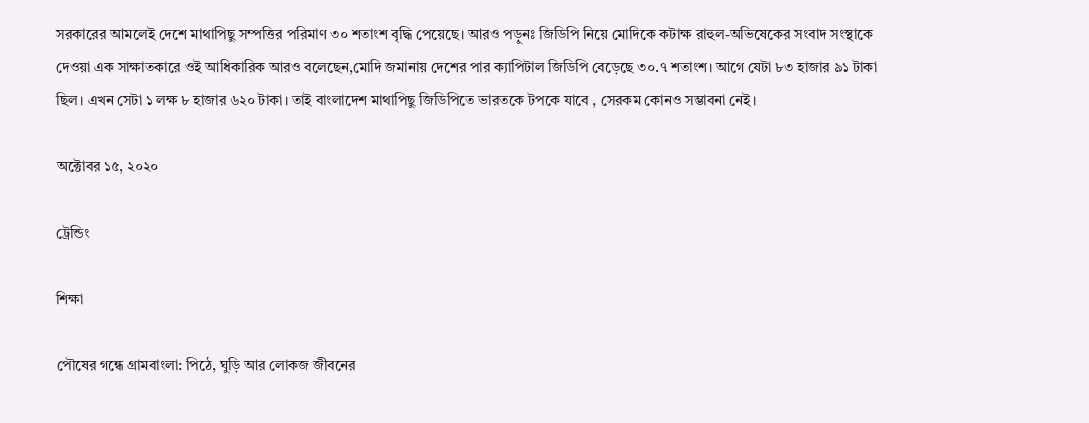সরকারের আমলেই দেশে মাথাপিছু সম্পত্তির পরিমাণ ৩০ শতাংশ বৃদ্ধি পেয়েছে। আরও পড়ুনঃ জিডিপি নিয়ে মোদিকে কটাক্ষ রাহুল-অভিষেকের সংবাদ সংস্থাকে দেওয়া এক সাক্ষাতকারে ওই আধিকারিক আরও বলেছেন,মোদি জমানায় দেশের পার ক্যাপিটাল জিডিপি বেড়েছে ৩০.৭ শতাংশ। আগে যেটা ৮৩ হাজার ৯১ টাকা ছিল। এখন সেটা ১ লক্ষ ৮ হাজার ৬২০ টাকা। তাই বাংলাদেশ মাথাপিছু জিডিপিতে ভারতকে টপকে যাবে , সেরকম কোনও সম্ভাবনা নেই।

অক্টোবর ১৫, ২০২০

ট্রেন্ডিং

শিক্ষা

পৌষের গন্ধে গ্রামবাংলা: পিঠে, ঘুড়ি আর লোকজ জীবনের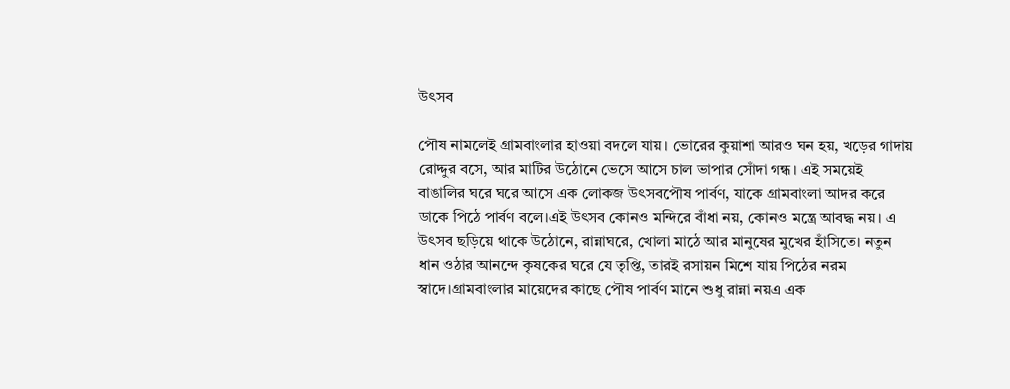উৎসব

পৌষ নামলেই গ্রামবাংলার হাওয়া বদলে যায়। ভোরের কুয়াশা আরও ঘন হয়, খড়ের গাদায় রোদ্দুর বসে, আর মাটির উঠোনে ভেসে আসে চাল ভাপার সোঁদা গন্ধ। এই সময়েই বাঙালির ঘরে ঘরে আসে এক লোকজ উৎসবপৌষ পার্বণ, যাকে গ্রামবাংলা আদর করে ডাকে পিঠে পার্বণ বলে।এই উৎসব কোনও মন্দিরে বাঁধা নয়, কোনও মন্ত্রে আবদ্ধ নয়। এ উৎসব ছড়িয়ে থাকে উঠোনে, রান্নাঘরে, খোলা মাঠে আর মানুষের মুখের হাঁসিতে। নতুন ধান ওঠার আনন্দে কৃষকের ঘরে যে তৃপ্তি, তারই রসায়ন মিশে যায় পিঠের নরম স্বাদে।গ্রামবাংলার মায়েদের কাছে পৌষ পার্বণ মানে শুধু রান্না নয়এ এক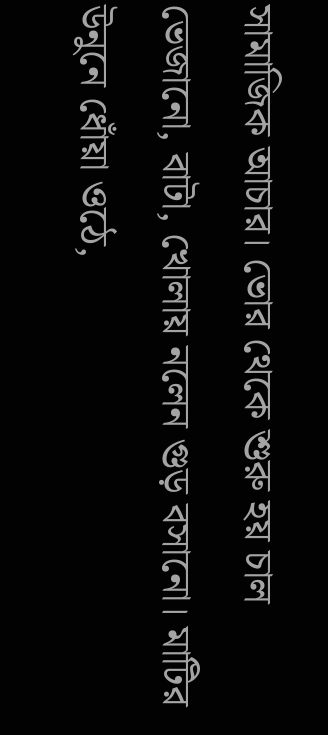সামাজিক আচার। ভোর থেকে শুরু হয় চাল ভেজানো, বাটা, খোলায় নলেন গুড় বসানো। মাটির উনুনে ধোঁয়া ওঠে,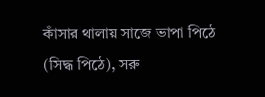কাঁসার থালায় সাজে ভাপা পিঠে (সিদ্ধ পিঠে), সরু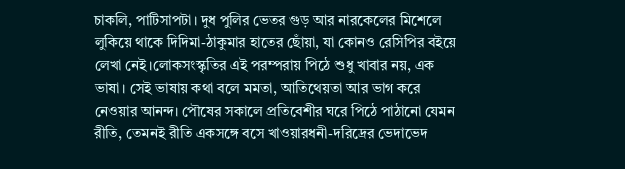চাকলি, পাটিসাপটা। দুধ পুলির ভেতর গুড় আর নারকেলের মিশেলে লুকিয়ে থাকে দিদিমা-ঠাকুমার হাতের ছোঁয়া, যা কোনও রেসিপির বইয়ে লেখা নেই।লোকসংস্কৃতির এই পরম্পরায় পিঠে শুধু খাবার নয়, এক ভাষা। সেই ভাষায় কথা বলে মমতা, আতিথেয়তা আর ভাগ করে নেওয়ার আনন্দ। পৌষের সকালে প্রতিবেশীর ঘরে পিঠে পাঠানো যেমন রীতি, তেমনই রীতি একসঙ্গে বসে খাওয়ারধনী-দরিদ্রের ভেদাভেদ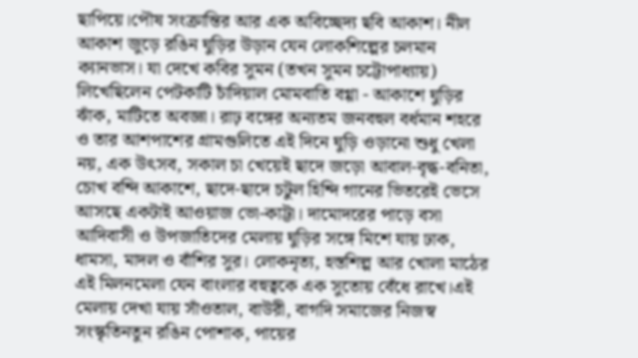ছাপিয়ে।পৌষ সংক্রান্তির আর এক অবিচ্ছেদ্য ছবি আকাশ। নীল আকাশ জুড়ে রঙিন ঘুড়ির উড়ান যেন লোকশিল্পের চলমান ক্যানভাস। যা দেখে কবির সুমন (তখন সুমন চট্টোপাধ্যায়) লিখেছিলেন পেটকাটি চাঁদিয়াল মোমবাতি বগ্গা - আকাশে ঘুড়ির ঝাঁক, মাটিতে অবজ্ঞা। রাঢ় বঙ্গের অন্যতম জনবহুল বর্ধমান শহরে ও তার আশপাশের গ্রামগুলিতে এই দিনে ঘুড়ি ওড়ানো শুধু খেলা নয়, এক উৎসব, সকাল চা খেয়েই ছাদে জড়ো আবাল-বৃদ্ধ-বনিতা, চোখ বন্দি আকাশে, ছাদে-ছাদে চটুল হিন্দি গানের ভিতরেই ভেসে আসছে একটাই আওয়াজ ভো-কাট্টা। দামোদরের পাড়ে বসা আদিবাসী ও উপজাতিদের মেলায় ঘুড়ির সঙ্গে মিশে যায় ঢাক, ধামসা, মাদল ও বাঁশির সুর। লোকনৃত্য, হস্তশিল্প আর খোলা মাঠের এই মিলনমেলা যেন বাংলার বহুত্বকে এক সুতোয় বেঁধে রাখে।এই মেলায় দেখা যায় সাঁওতাল, বাউরী, বাগদি সমাজের নিজস্ব সংস্কৃতিনতুন রঙিন পোশাক, পায়ের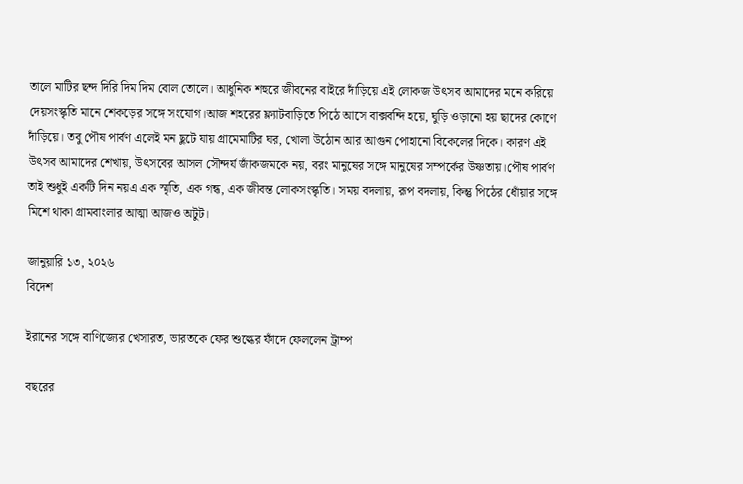তালে মাটির ছন্দ দিরি দিম দিম বোল তোলে। আধুনিক শহুরে জীবনের বাইরে দাঁড়িয়ে এই লোকজ উৎসব আমাদের মনে করিয়ে দেয়সংস্কৃতি মানে শেকড়ের সঙ্গে সংযোগ।আজ শহরের ফ্ল্যাটবাড়িতে পিঠে আসে বাক্সবন্দি হয়ে, ঘুড়ি ওড়ানো হয় ছাদের কোণে দাঁড়িয়ে। তবু পৌষ পার্বণ এলেই মন ছুটে যায় গ্রামেমাটির ঘর, খোলা উঠোন আর আগুন পোহানো বিকেলের দিকে। কারণ এই উৎসব আমাদের শেখায়, উৎসবের আসল সৌন্দর্য জাঁকজমকে নয়, বরং মানুষের সঙ্গে মানুষের সম্পর্কের উষ্ণতায়।পৌষ পার্বণ তাই শুধুই একটি দিন নয়এ এক স্মৃতি, এক গন্ধ, এক জীবন্ত লোকসংস্কৃতি। সময় বদলায়, রূপ বদলায়, কিন্তু পিঠের ধোঁয়ার সঙ্গে মিশে থাকা গ্রামবাংলার আত্মা আজও অটুট।

জানুয়ারি ১৩, ২০২৬
বিদেশ

ইরানের সঙ্গে বাণিজ্যের খেসারত, ভারতকে ফের শুল্কের ফাঁদে ফেললেন ট্রাম্প

বছরের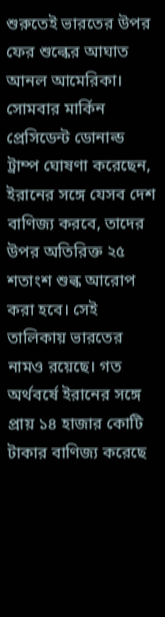শুরুতেই ভারতের উপর ফের শুল্কের আঘাত আনল আমেরিকা। সোমবার মার্কিন প্রেসিডেন্ট ডোনাল্ড ট্রাম্প ঘোষণা করেছেন, ইরানের সঙ্গে যেসব দেশ বাণিজ্য করবে, তাদের উপর অতিরিক্ত ২৫ শতাংশ শুল্ক আরোপ করা হবে। সেই তালিকায় ভারতের নামও রয়েছে। গত অর্থবর্ষে ইরানের সঙ্গে প্রায় ১৪ হাজার কোটি টাকার বাণিজ্য করেছে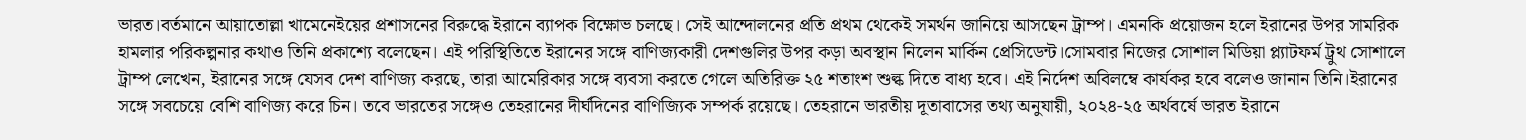ভারত।বর্তমানে আয়াতোল্লা খামেনেইয়ের প্রশাসনের বিরুদ্ধে ইরানে ব্যাপক বিক্ষোভ চলছে। সেই আন্দোলনের প্রতি প্রথম থেকেই সমর্থন জানিয়ে আসছেন ট্রাম্প। এমনকি প্রয়োজন হলে ইরানের উপর সামরিক হামলার পরিকল্পনার কথাও তিনি প্রকাশ্যে বলেছেন। এই পরিস্থিতিতে ইরানের সঙ্গে বাণিজ্যকারী দেশগুলির উপর কড়া অবস্থান নিলেন মার্কিন প্রেসিডেন্ট।সোমবার নিজের সোশাল মিডিয়া প্ল্যাটফর্ম ট্রুথ সোশালে ট্রাম্প লেখেন, ইরানের সঙ্গে যেসব দেশ বাণিজ্য করছে, তারা আমেরিকার সঙ্গে ব্যবসা করতে গেলে অতিরিক্ত ২৫ শতাংশ শুল্ক দিতে বাধ্য হবে। এই নির্দেশ অবিলম্বে কার্যকর হবে বলেও জানান তিনি।ইরানের সঙ্গে সবচেয়ে বেশি বাণিজ্য করে চিন। তবে ভারতের সঙ্গেও তেহরানের দীর্ঘদিনের বাণিজ্যিক সম্পর্ক রয়েছে। তেহরানে ভারতীয় দূতাবাসের তথ্য অনুযায়ী, ২০২৪-২৫ অর্থবর্ষে ভারত ইরানে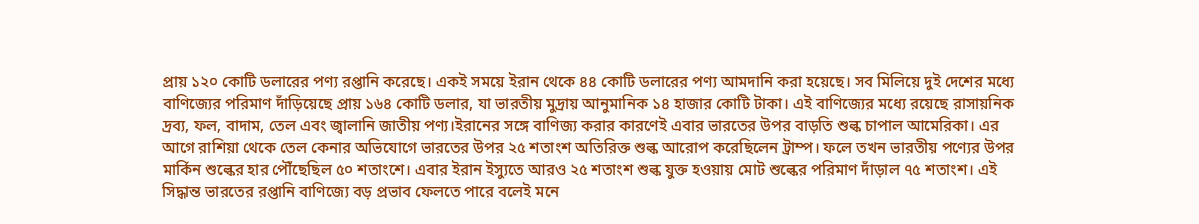প্রায় ১২০ কোটি ডলারের পণ্য রপ্তানি করেছে। একই সময়ে ইরান থেকে ৪৪ কোটি ডলারের পণ্য আমদানি করা হয়েছে। সব মিলিয়ে দুই দেশের মধ্যে বাণিজ্যের পরিমাণ দাঁড়িয়েছে প্রায় ১৬৪ কোটি ডলার, যা ভারতীয় মুদ্রায় আনুমানিক ১৪ হাজার কোটি টাকা। এই বাণিজ্যের মধ্যে রয়েছে রাসায়নিক দ্রব্য, ফল, বাদাম, তেল এবং জ্বালানি জাতীয় পণ্য।ইরানের সঙ্গে বাণিজ্য করার কারণেই এবার ভারতের উপর বাড়তি শুল্ক চাপাল আমেরিকা। এর আগে রাশিয়া থেকে তেল কেনার অভিযোগে ভারতের উপর ২৫ শতাংশ অতিরিক্ত শুল্ক আরোপ করেছিলেন ট্রাম্প। ফলে তখন ভারতীয় পণ্যের উপর মার্কিন শুল্কের হার পৌঁছেছিল ৫০ শতাংশে। এবার ইরান ইস্যুতে আরও ২৫ শতাংশ শুল্ক যুক্ত হওয়ায় মোট শুল্কের পরিমাণ দাঁড়াল ৭৫ শতাংশ। এই সিদ্ধান্ত ভারতের রপ্তানি বাণিজ্যে বড় প্রভাব ফেলতে পারে বলেই মনে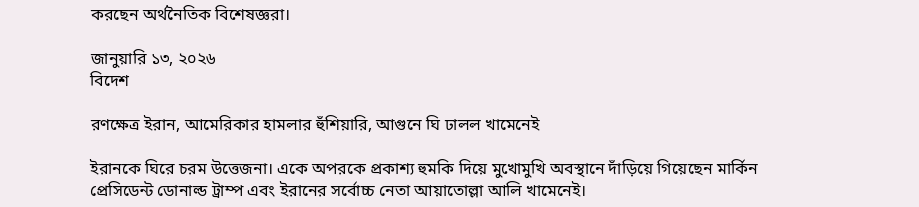করছেন অর্থনৈতিক বিশেষজ্ঞরা।

জানুয়ারি ১৩, ২০২৬
বিদেশ

রণক্ষেত্র ইরান, আমেরিকার হামলার হুঁশিয়ারি, আগুনে ঘি ঢালল খামেনেই

ইরানকে ঘিরে চরম উত্তেজনা। একে অপরকে প্রকাশ্য হুমকি দিয়ে মুখোমুখি অবস্থানে দাঁড়িয়ে গিয়েছেন মার্কিন প্রেসিডেন্ট ডোনাল্ড ট্রাম্প এবং ইরানের সর্বোচ্চ নেতা আয়াতোল্লা আলি খামেনেই।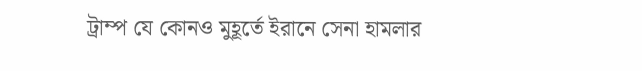ট্রাম্প যে কোনও মুহূর্তে ইরানে সেনা হামলার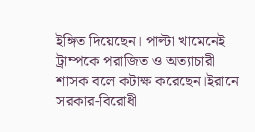ইঙ্গিত দিয়েছেন। পাল্টা খামেনেই ট্রাম্পকে পরাজিত ও অত্যাচারী শাসক বলে কটাক্ষ করেছেন।ইরানে সরকার-বিরোধী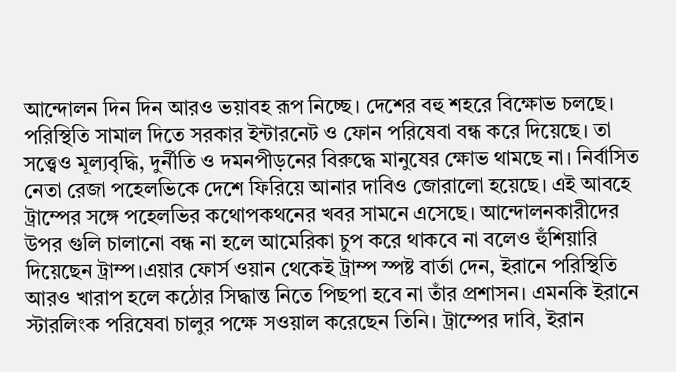আন্দোলন দিন দিন আরও ভয়াবহ রূপ নিচ্ছে। দেশের বহু শহরে বিক্ষোভ চলছে। পরিস্থিতি সামাল দিতে সরকার ইন্টারনেট ও ফোন পরিষেবা বন্ধ করে দিয়েছে। তা সত্ত্বেও মূল্যবৃদ্ধি, দুর্নীতি ও দমনপীড়নের বিরুদ্ধে মানুষের ক্ষোভ থামছে না। নির্বাসিত নেতা রেজা পহেলভিকে দেশে ফিরিয়ে আনার দাবিও জোরালো হয়েছে। এই আবহে ট্রাম্পের সঙ্গে পহেলভির কথোপকথনের খবর সামনে এসেছে। আন্দোলনকারীদের উপর গুলি চালানো বন্ধ না হলে আমেরিকা চুপ করে থাকবে না বলেও হুঁশিয়ারি দিয়েছেন ট্রাম্প।এয়ার ফোর্স ওয়ান থেকেই ট্রাম্প স্পষ্ট বার্তা দেন, ইরানে পরিস্থিতি আরও খারাপ হলে কঠোর সিদ্ধান্ত নিতে পিছপা হবে না তাঁর প্রশাসন। এমনকি ইরানে স্টারলিংক পরিষেবা চালুর পক্ষে সওয়াল করেছেন তিনি। ট্রাম্পের দাবি, ইরান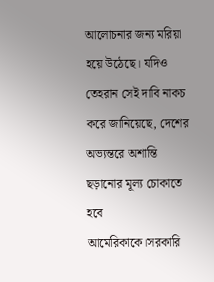আলোচনার জন্য মরিয়া হয়ে উঠেছে। যদিও তেহরান সেই দাবি নাকচ করে জানিয়েছে, দেশের অভ্যন্তরে অশান্তি ছড়ানোর মূল্য চোকাতে হবে আমেরিকাকে।সরকারি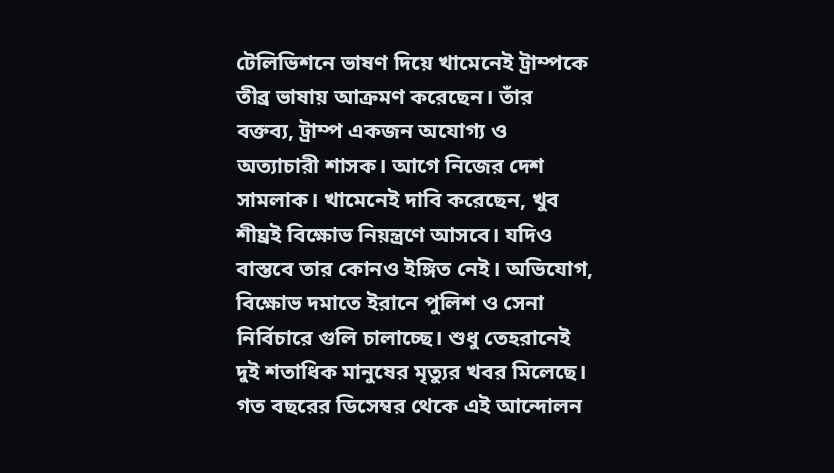টেলিভিশনে ভাষণ দিয়ে খামেনেই ট্রাম্পকে তীব্র ভাষায় আক্রমণ করেছেন। তাঁর বক্তব্য, ট্রাম্প একজন অযোগ্য ও অত্যাচারী শাসক। আগে নিজের দেশ সামলাক। খামেনেই দাবি করেছেন, খুব শীঘ্রই বিক্ষোভ নিয়ন্ত্রণে আসবে। যদিও বাস্তবে তার কোনও ইঙ্গিত নেই। অভিযোগ, বিক্ষোভ দমাতে ইরানে পুলিশ ও সেনা নির্বিচারে গুলি চালাচ্ছে। শুধু তেহরানেই দুই শতাধিক মানুষের মৃত্যুর খবর মিলেছে। গত বছরের ডিসেম্বর থেকে এই আন্দোলন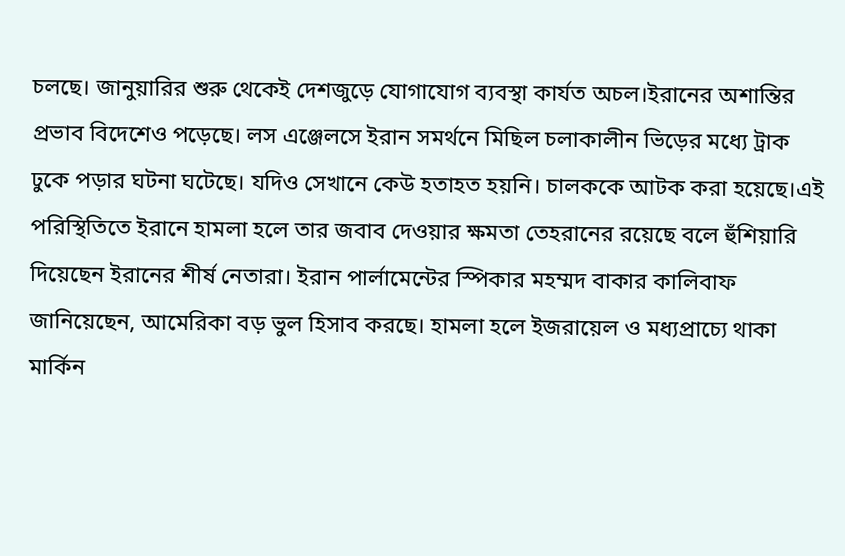চলছে। জানুয়ারির শুরু থেকেই দেশজুড়ে যোগাযোগ ব্যবস্থা কার্যত অচল।ইরানের অশান্তির প্রভাব বিদেশেও পড়েছে। লস এঞ্জেলসে ইরান সমর্থনে মিছিল চলাকালীন ভিড়ের মধ্যে ট্রাক ঢুকে পড়ার ঘটনা ঘটেছে। যদিও সেখানে কেউ হতাহত হয়নি। চালককে আটক করা হয়েছে।এই পরিস্থিতিতে ইরানে হামলা হলে তার জবাব দেওয়ার ক্ষমতা তেহরানের রয়েছে বলে হুঁশিয়ারি দিয়েছেন ইরানের শীর্ষ নেতারা। ইরান পার্লামেন্টের স্পিকার মহম্মদ বাকার কালিবাফ জানিয়েছেন, আমেরিকা বড় ভুল হিসাব করছে। হামলা হলে ইজরায়েল ও মধ্যপ্রাচ্যে থাকা মার্কিন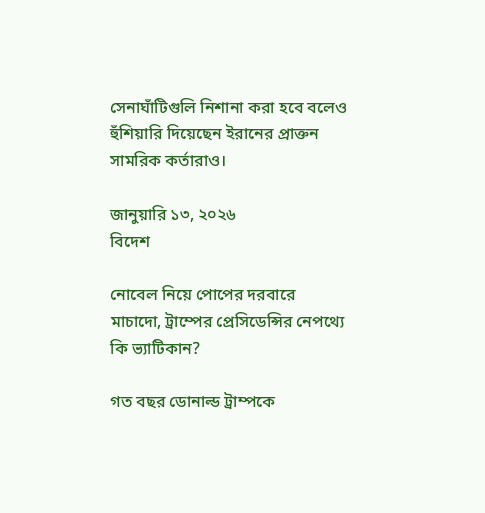সেনাঘাঁটিগুলি নিশানা করা হবে বলেও হুঁশিয়ারি দিয়েছেন ইরানের প্রাক্তন সামরিক কর্তারাও।

জানুয়ারি ১৩, ২০২৬
বিদেশ

নোবেল নিয়ে পোপের দরবারে মাচাদো, ট্রাম্পের প্রেসিডেন্সির নেপথ্যে কি ভ্যাটিকান?

গত বছর ডোনাল্ড ট্রাম্পকে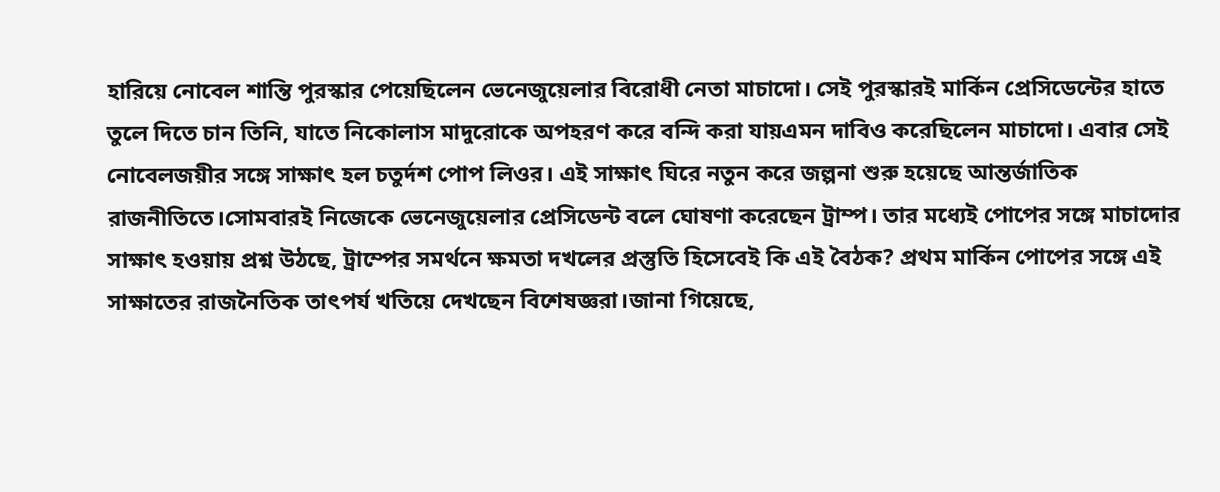হারিয়ে নোবেল শান্তি পুরস্কার পেয়েছিলেন ভেনেজুয়েলার বিরোধী নেতা মাচাদো। সেই পুরস্কারই মার্কিন প্রেসিডেন্টের হাতে তুলে দিতে চান তিনি, যাতে নিকোলাস মাদুরোকে অপহরণ করে বন্দি করা যায়এমন দাবিও করেছিলেন মাচাদো। এবার সেই নোবেলজয়ীর সঙ্গে সাক্ষাৎ হল চতুর্দশ পোপ লিওর। এই সাক্ষাৎ ঘিরে নতুন করে জল্পনা শুরু হয়েছে আন্তর্জাতিক রাজনীতিতে।সোমবারই নিজেকে ভেনেজুয়েলার প্রেসিডেন্ট বলে ঘোষণা করেছেন ট্রাম্প। তার মধ্যেই পোপের সঙ্গে মাচাদোর সাক্ষাৎ হওয়ায় প্রশ্ন উঠছে, ট্রাম্পের সমর্থনে ক্ষমতা দখলের প্রস্তুতি হিসেবেই কি এই বৈঠক? প্রথম মার্কিন পোপের সঙ্গে এই সাক্ষাতের রাজনৈতিক তাৎপর্য খতিয়ে দেখছেন বিশেষজ্ঞরা।জানা গিয়েছে,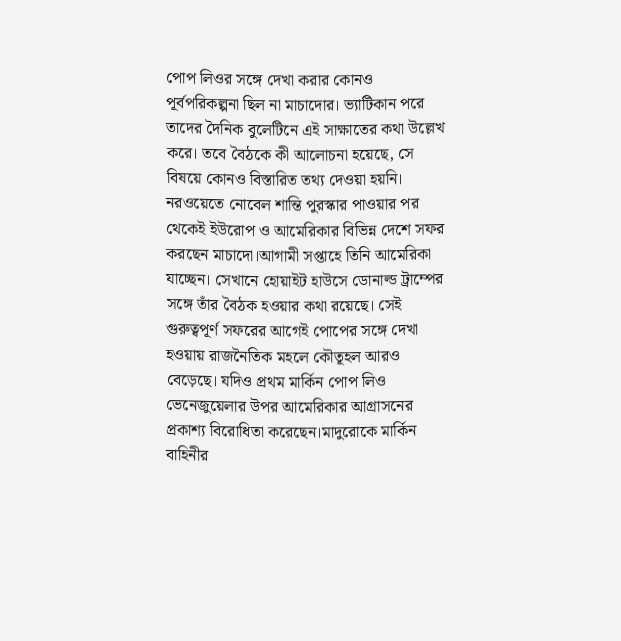পোপ লিওর সঙ্গে দেখা করার কোনও পূর্বপরিকল্পনা ছিল না মাচাদোর। ভ্যাটিকান পরে তাদের দৈনিক বুলেটিনে এই সাক্ষাতের কথা উল্লেখ করে। তবে বৈঠকে কী আলোচনা হয়েছে, সে বিষয়ে কোনও বিস্তারিত তথ্য দেওয়া হয়নি। নরওয়েতে নোবেল শান্তি পুরস্কার পাওয়ার পর থেকেই ইউরোপ ও আমেরিকার বিভিন্ন দেশে সফর করছেন মাচাদো।আগামী সপ্তাহে তিনি আমেরিকা যাচ্ছেন। সেখানে হোয়াইট হাউসে ডোনাল্ড ট্রাম্পের সঙ্গে তাঁর বৈঠক হওয়ার কথা রয়েছে। সেই গুরুত্বপূর্ণ সফরের আগেই পোপের সঙ্গে দেখা হওয়ায় রাজনৈতিক মহলে কৌতূহল আরও বেড়েছে। যদিও প্রথম মার্কিন পোপ লিও ভেনেজুয়েলার উপর আমেরিকার আগ্রাসনের প্রকাশ্য বিরোধিতা করেছেন।মাদুরোকে মার্কিন বাহিনীর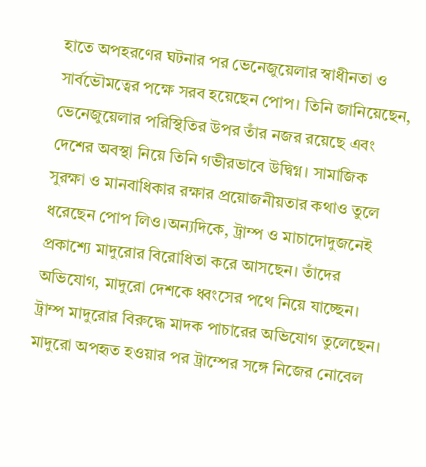হাতে অপহরণের ঘটনার পর ভেনেজুয়েলার স্বাধীনতা ও সার্বভৌমত্বের পক্ষে সরব হয়েছেন পোপ। তিনি জানিয়েছেন, ভেনেজুয়েলার পরিস্থিতির উপর তাঁর নজর রয়েছে এবং দেশের অবস্থা নিয়ে তিনি গভীরভাবে উদ্বিগ্ন। সামাজিক সুরক্ষা ও মানবাধিকার রক্ষার প্রয়োজনীয়তার কথাও তুলে ধরেছেন পোপ লিও।অন্যদিকে, ট্রাম্প ও মাচাদোদুজনেই প্রকাশ্যে মাদুরোর বিরোধিতা করে আসছেন। তাঁদের অভিযোগ, মাদুরো দেশকে ধ্বংসের পথে নিয়ে যাচ্ছেন। ট্রাম্প মাদুরোর বিরুদ্ধে মাদক পাচারের অভিযোগ তুলেছেন। মাদুরো অপহৃত হওয়ার পর ট্রাম্পের সঙ্গে নিজের নোবেল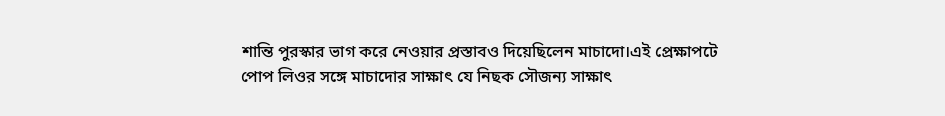শান্তি পুরস্কার ভাগ করে নেওয়ার প্রস্তাবও দিয়েছিলেন মাচাদো।এই প্রেক্ষাপটে পোপ লিওর সঙ্গে মাচাদোর সাক্ষাৎ যে নিছক সৌজন্য সাক্ষাৎ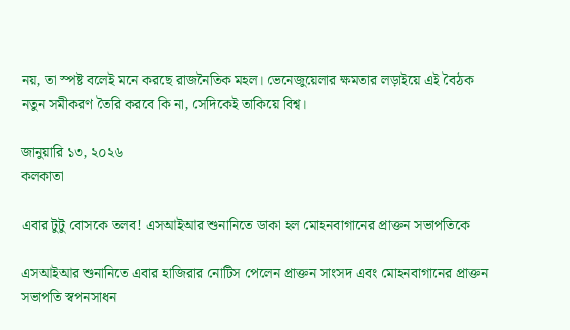নয়, তা স্পষ্ট বলেই মনে করছে রাজনৈতিক মহল। ভেনেজুয়েলার ক্ষমতার লড়াইয়ে এই বৈঠক নতুন সমীকরণ তৈরি করবে কি না, সেদিকেই তাকিয়ে বিশ্ব।

জানুয়ারি ১৩, ২০২৬
কলকাতা

এবার টুটু বোসকে তলব! এসআইআর শুনানিতে ডাকা হল মোহনবাগানের প্রাক্তন সভাপতিকে

এসআইআর শুনানিতে এবার হাজিরার নোটিস পেলেন প্রাক্তন সাংসদ এবং মোহনবাগানের প্রাক্তন সভাপতি স্বপনসাধন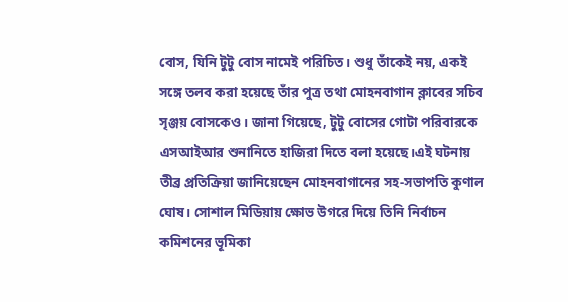বোস, যিনি টুটু বোস নামেই পরিচিত। শুধু তাঁকেই নয়, একই সঙ্গে তলব করা হয়েছে তাঁর পুত্র তথা মোহনবাগান ক্লাবের সচিব সৃঞ্জয় বোসকেও। জানা গিয়েছে, টুটু বোসের গোটা পরিবারকে এসআইআর শুনানিতে হাজিরা দিতে বলা হয়েছে।এই ঘটনায় তীব্র প্রতিক্রিয়া জানিয়েছেন মোহনবাগানের সহ-সভাপতি কুণাল ঘোষ। সোশাল মিডিয়ায় ক্ষোভ উগরে দিয়ে তিনি নির্বাচন কমিশনের ভূমিকা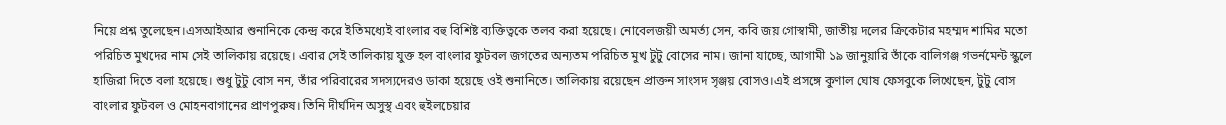নিয়ে প্রশ্ন তুলেছেন।এসআইআর শুনানিকে কেন্দ্র করে ইতিমধ্যেই বাংলার বহু বিশিষ্ট ব্যক্তিত্বকে তলব করা হয়েছে। নোবেলজয়ী অমর্ত্য সেন, কবি জয় গোস্বামী, জাতীয় দলের ক্রিকেটার মহম্মদ শামির মতো পরিচিত মুখদের নাম সেই তালিকায় রয়েছে। এবার সেই তালিকায় যুক্ত হল বাংলার ফুটবল জগতের অন্যতম পরিচিত মুখ টুটু বোসের নাম। জানা যাচ্ছে, আগামী ১৯ জানুয়ারি তাঁকে বালিগঞ্জ গভর্নমেন্ট স্কুলে হাজিরা দিতে বলা হয়েছে। শুধু টুটু বোস নন, তাঁর পরিবারের সদস্যদেরও ডাকা হয়েছে ওই শুনানিতে। তালিকায় রয়েছেন প্রাক্তন সাংসদ সৃঞ্জয় বোসও।এই প্রসঙ্গে কুণাল ঘোষ ফেসবুকে লিখেছেন, টুটু বোস বাংলার ফুটবল ও মোহনবাগানের প্রাণপুরুষ। তিনি দীর্ঘদিন অসুস্থ এবং হুইলচেয়ার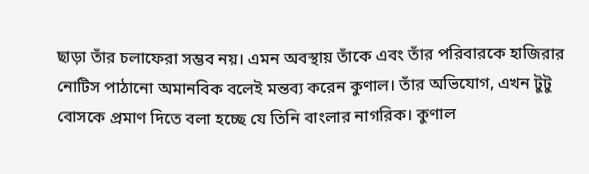ছাড়া তাঁর চলাফেরা সম্ভব নয়। এমন অবস্থায় তাঁকে এবং তাঁর পরিবারকে হাজিরার নোটিস পাঠানো অমানবিক বলেই মন্তব্য করেন কুণাল। তাঁর অভিযোগ, এখন টুটু বোসকে প্রমাণ দিতে বলা হচ্ছে যে তিনি বাংলার নাগরিক। কুণাল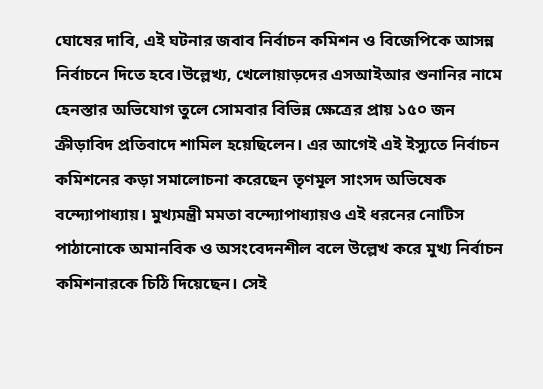ঘোষের দাবি, এই ঘটনার জবাব নির্বাচন কমিশন ও বিজেপিকে আসন্ন নির্বাচনে দিতে হবে।উল্লেখ্য, খেলোয়াড়দের এসআইআর শুনানির নামে হেনস্তার অভিযোগ তুলে সোমবার বিভিন্ন ক্ষেত্রের প্রায় ১৫০ জন ক্রীড়াবিদ প্রতিবাদে শামিল হয়েছিলেন। এর আগেই এই ইস্যুতে নির্বাচন কমিশনের কড়া সমালোচনা করেছেন তৃণমূল সাংসদ অভিষেক বন্দ্যোপাধ্যায়। মুখ্যমন্ত্রী মমতা বন্দ্যোপাধ্যায়ও এই ধরনের নোটিস পাঠানোকে অমানবিক ও অসংবেদনশীল বলে উল্লেখ করে মুখ্য নির্বাচন কমিশনারকে চিঠি দিয়েছেন। সেই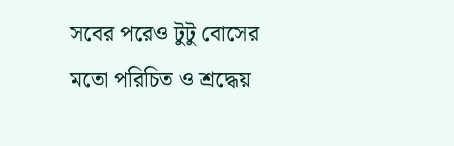সবের পরেও টুটু বোসের মতো পরিচিত ও শ্রদ্ধেয়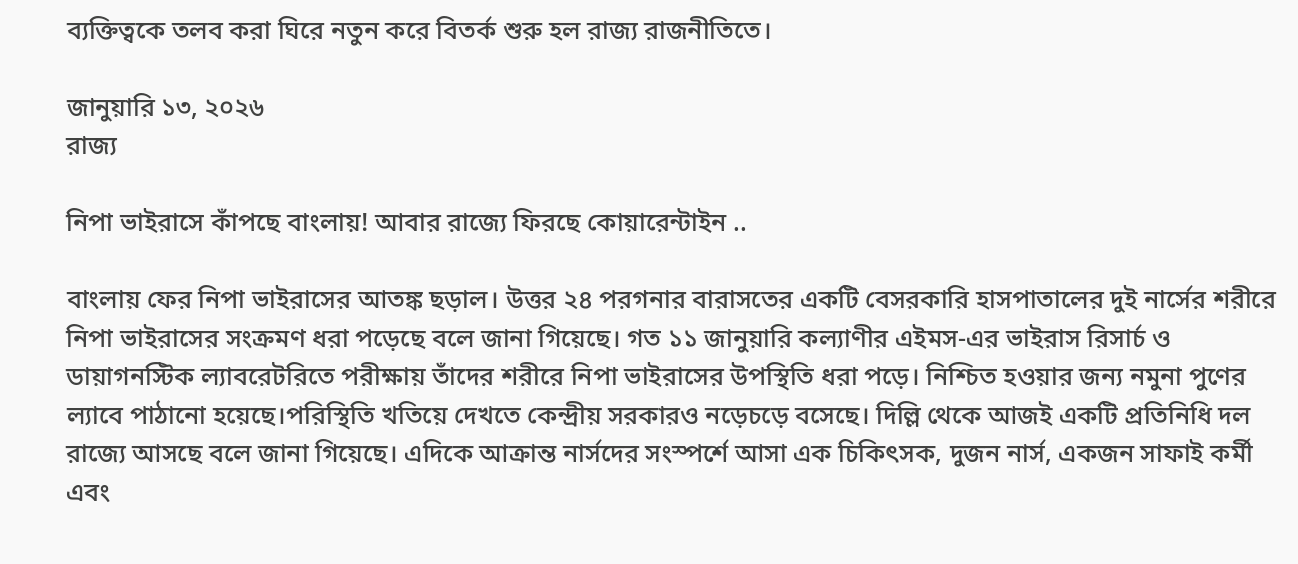ব্যক্তিত্বকে তলব করা ঘিরে নতুন করে বিতর্ক শুরু হল রাজ্য রাজনীতিতে।

জানুয়ারি ১৩, ২০২৬
রাজ্য

নিপা ভাইরাসে কাঁপছে বাংলায়! আবার রাজ্যে ফিরছে কোয়ারেন্টাইন ..

বাংলায় ফের নিপা ভাইরাসের আতঙ্ক ছড়াল। উত্তর ২৪ পরগনার বারাসতের একটি বেসরকারি হাসপাতালের দুই নার্সের শরীরে নিপা ভাইরাসের সংক্রমণ ধরা পড়েছে বলে জানা গিয়েছে। গত ১১ জানুয়ারি কল্যাণীর এইমস-এর ভাইরাস রিসার্চ ও ডায়াগনস্টিক ল্যাবরেটরিতে পরীক্ষায় তাঁদের শরীরে নিপা ভাইরাসের উপস্থিতি ধরা পড়ে। নিশ্চিত হওয়ার জন্য নমুনা পুণের ল্যাবে পাঠানো হয়েছে।পরিস্থিতি খতিয়ে দেখতে কেন্দ্রীয় সরকারও নড়েচড়ে বসেছে। দিল্লি থেকে আজই একটি প্রতিনিধি দল রাজ্যে আসছে বলে জানা গিয়েছে। এদিকে আক্রান্ত নার্সদের সংস্পর্শে আসা এক চিকিৎসক, দুজন নার্স, একজন সাফাই কর্মী এবং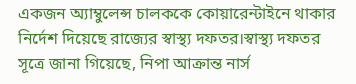একজন অ্যাম্বুলেন্স চালককে কোয়ারেন্টাইনে থাকার নির্দেশ দিয়েছে রাজ্যের স্বাস্থ্য দফতর।স্বাস্থ্য দফতর সূত্রে জানা গিয়েছে, নিপা আক্রান্ত নার্স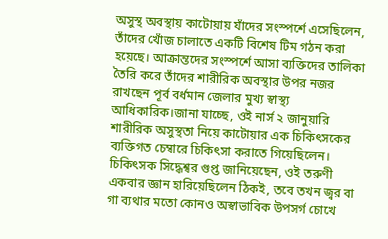অসুস্থ অবস্থায় কাটোয়ায় যাঁদের সংস্পর্শে এসেছিলেন, তাঁদের খোঁজ চালাতে একটি বিশেষ টিম গঠন করা হয়েছে। আক্রান্তদের সংস্পর্শে আসা ব্যক্তিদের তালিকা তৈরি করে তাঁদের শারীরিক অবস্থার উপর নজর রাখছেন পূর্ব বর্ধমান জেলার মুখ্য স্বাস্থ্য আধিকারিক।জানা যাচ্ছে, ওই নার্স ২ জানুয়ারি শারীরিক অসুস্থতা নিয়ে কাটোয়ার এক চিকিৎসকের ব্যক্তিগত চেম্বারে চিকিৎসা করাতে গিয়েছিলেন। চিকিৎসক সিদ্ধেশ্বর গুপ্ত জানিয়েছেন, ওই তরুণী একবার জ্ঞান হারিয়েছিলেন ঠিকই, তবে তখন জ্বর বা গা ব্যথার মতো কোনও অস্বাভাবিক উপসর্গ চোখে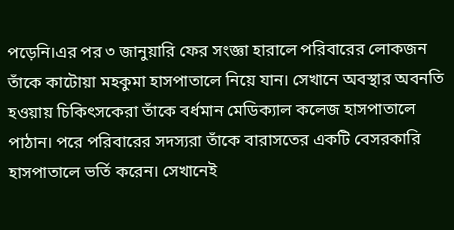পড়েনি।এর পর ৩ জানুয়ারি ফের সংজ্ঞা হারালে পরিবারের লোকজন তাঁকে কাটোয়া মহকুমা হাসপাতালে নিয়ে যান। সেখানে অবস্থার অবনতি হওয়ায় চিকিৎসকেরা তাঁকে বর্ধমান মেডিক্যাল কলেজ হাসপাতালে পাঠান। পরে পরিবারের সদস্যরা তাঁকে বারাসতের একটি বেসরকারি হাসপাতালে ভর্তি করেন। সেখানেই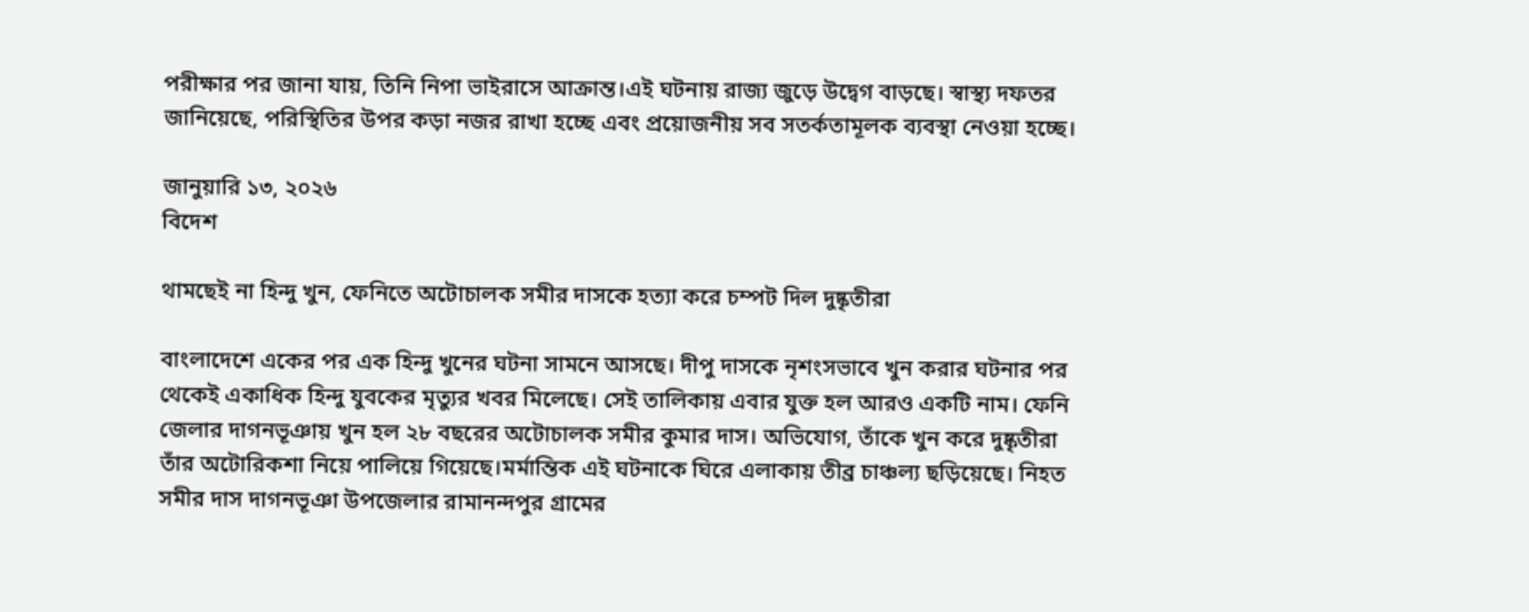পরীক্ষার পর জানা যায়, তিনি নিপা ভাইরাসে আক্রান্ত।এই ঘটনায় রাজ্য জুড়ে উদ্বেগ বাড়ছে। স্বাস্থ্য দফতর জানিয়েছে, পরিস্থিতির উপর কড়া নজর রাখা হচ্ছে এবং প্রয়োজনীয় সব সতর্কতামূলক ব্যবস্থা নেওয়া হচ্ছে।

জানুয়ারি ১৩, ২০২৬
বিদেশ

থামছেই না হিন্দু খুন, ফেনিতে অটোচালক সমীর দাসকে হত্যা করে চম্পট দিল দুষ্কৃতীরা

বাংলাদেশে একের পর এক হিন্দু খুনের ঘটনা সামনে আসছে। দীপু দাসকে নৃশংসভাবে খুন করার ঘটনার পর থেকেই একাধিক হিন্দু যুবকের মৃত্যুর খবর মিলেছে। সেই তালিকায় এবার যুক্ত হল আরও একটি নাম। ফেনি জেলার দাগনভূঞায় খুন হল ২৮ বছরের অটোচালক সমীর কুমার দাস। অভিযোগ, তাঁকে খুন করে দুষ্কৃতীরা তাঁর অটোরিকশা নিয়ে পালিয়ে গিয়েছে।মর্মান্তিক এই ঘটনাকে ঘিরে এলাকায় তীব্র চাঞ্চল্য ছড়িয়েছে। নিহত সমীর দাস দাগনভূঞা উপজেলার রামানন্দপুর গ্রামের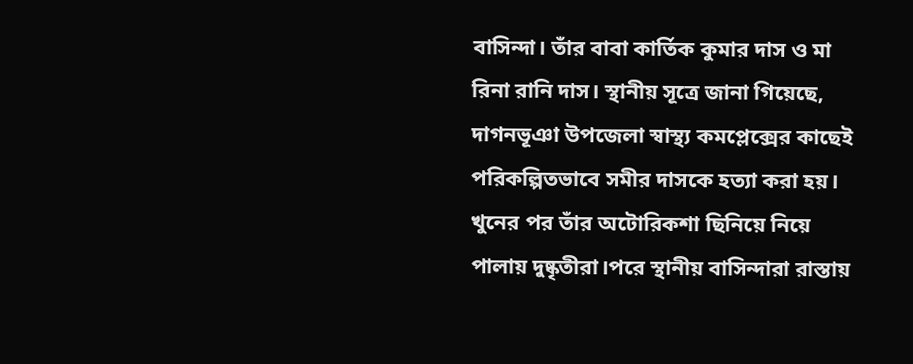বাসিন্দা। তাঁর বাবা কার্তিক কুমার দাস ও মা রিনা রানি দাস। স্থানীয় সূত্রে জানা গিয়েছে, দাগনভূঞা উপজেলা স্বাস্থ্য কমপ্লেক্সের কাছেই পরিকল্পিতভাবে সমীর দাসকে হত্যা করা হয়। খুনের পর তাঁর অটোরিকশা ছিনিয়ে নিয়ে পালায় দুষ্কৃতীরা।পরে স্থানীয় বাসিন্দারা রাস্তায়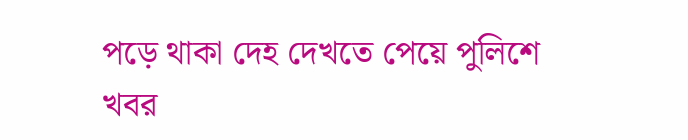পড়ে থাকা দেহ দেখতে পেয়ে পুলিশে খবর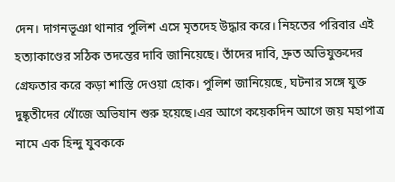দেন। দাগনভূঞা থানার পুলিশ এসে মৃতদেহ উদ্ধার করে। নিহতের পরিবার এই হত্যাকাণ্ডের সঠিক তদন্তের দাবি জানিয়েছে। তাঁদের দাবি, দ্রুত অভিযুক্তদের গ্রেফতার করে কড়া শাস্তি দেওয়া হোক। পুলিশ জানিয়েছে, ঘটনার সঙ্গে যুক্ত দুষ্কৃতীদের খোঁজে অভিযান শুরু হয়েছে।এর আগে কয়েকদিন আগে জয় মহাপাত্র নামে এক হিন্দু যুবককে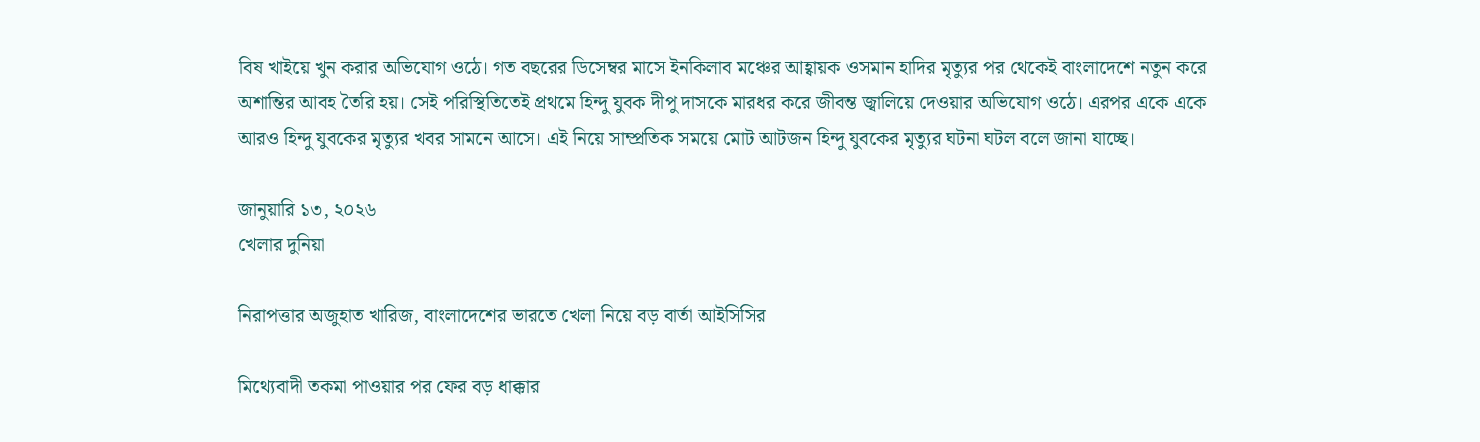বিষ খাইয়ে খুন করার অভিযোগ ওঠে। গত বছরের ডিসেম্বর মাসে ইনকিলাব মঞ্চের আহ্বায়ক ওসমান হাদির মৃত্যুর পর থেকেই বাংলাদেশে নতুন করে অশান্তির আবহ তৈরি হয়। সেই পরিস্থিতিতেই প্রথমে হিন্দু যুবক দীপু দাসকে মারধর করে জীবন্ত জ্বালিয়ে দেওয়ার অভিযোগ ওঠে। এরপর একে একে আরও হিন্দু যুবকের মৃত্যুর খবর সামনে আসে। এই নিয়ে সাম্প্রতিক সময়ে মোট আটজন হিন্দু যুবকের মৃত্যুর ঘটনা ঘটল বলে জানা যাচ্ছে।

জানুয়ারি ১৩, ২০২৬
খেলার দুনিয়া

নিরাপত্তার অজুহাত খারিজ, বাংলাদেশের ভারতে খেলা নিয়ে বড় বার্তা আইসিসির

মিথ্যেবাদী তকমা পাওয়ার পর ফের বড় ধাক্কার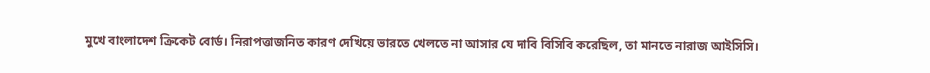মুখে বাংলাদেশ ক্রিকেট বোর্ড। নিরাপত্তাজনিত কারণ দেখিয়ে ভারতে খেলতে না আসার যে দাবি বিসিবি করেছিল, তা মানতে নারাজ আইসিসি।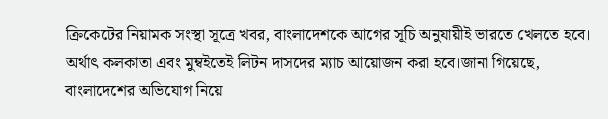ক্রিকেটের নিয়ামক সংস্থা সূত্রে খবর, বাংলাদেশকে আগের সূচি অনুযায়ীই ভারতে খেলতে হবে। অর্থাৎ কলকাতা এবং মুম্বইতেই লিটন দাসদের ম্যাচ আয়োজন করা হবে।জানা গিয়েছে, বাংলাদেশের অভিযোগ নিয়ে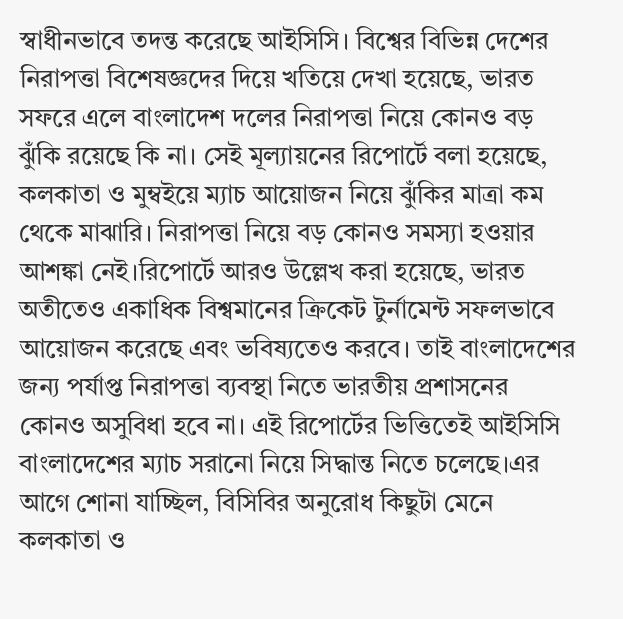স্বাধীনভাবে তদন্ত করেছে আইসিসি। বিশ্বের বিভিন্ন দেশের নিরাপত্তা বিশেষজ্ঞদের দিয়ে খতিয়ে দেখা হয়েছে, ভারত সফরে এলে বাংলাদেশ দলের নিরাপত্তা নিয়ে কোনও বড় ঝুঁকি রয়েছে কি না। সেই মূল্যায়নের রিপোর্টে বলা হয়েছে, কলকাতা ও মুম্বইয়ে ম্যাচ আয়োজন নিয়ে ঝুঁকির মাত্রা কম থেকে মাঝারি। নিরাপত্তা নিয়ে বড় কোনও সমস্যা হওয়ার আশঙ্কা নেই।রিপোর্টে আরও উল্লেখ করা হয়েছে, ভারত অতীতেও একাধিক বিশ্বমানের ক্রিকেট টুর্নামেন্ট সফলভাবে আয়োজন করেছে এবং ভবিষ্যতেও করবে। তাই বাংলাদেশের জন্য পর্যাপ্ত নিরাপত্তা ব্যবস্থা নিতে ভারতীয় প্রশাসনের কোনও অসুবিধা হবে না। এই রিপোর্টের ভিত্তিতেই আইসিসি বাংলাদেশের ম্যাচ সরানো নিয়ে সিদ্ধান্ত নিতে চলেছে।এর আগে শোনা যাচ্ছিল, বিসিবির অনুরোধ কিছুটা মেনে কলকাতা ও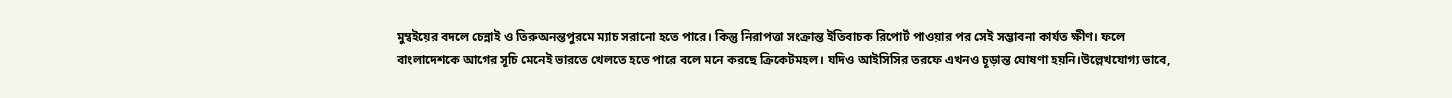মুম্বইয়ের বদলে চেন্নাই ও তিরুঅনন্তপুরমে ম্যাচ সরানো হতে পারে। কিন্তু নিরাপত্তা সংক্রান্ত ইতিবাচক রিপোর্ট পাওয়ার পর সেই সম্ভাবনা কার্যত ক্ষীণ। ফলে বাংলাদেশকে আগের সূচি মেনেই ভারতে খেলতে হতে পারে বলে মনে করছে ক্রিকেটমহল। যদিও আইসিসির তরফে এখনও চূড়ান্ত ঘোষণা হয়নি।উল্লেখযোগ্য ভাবে,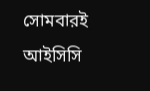সোমবারই আইসিসি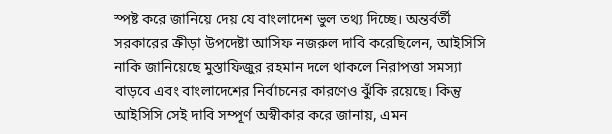স্পষ্ট করে জানিয়ে দেয় যে বাংলাদেশ ভুল তথ্য দিচ্ছে। অন্তর্বর্তী সরকারের ক্রীড়া উপদেষ্টা আসিফ নজরুল দাবি করেছিলেন, আইসিসি নাকি জানিয়েছে মুস্তাফিজুর রহমান দলে থাকলে নিরাপত্তা সমস্যা বাড়বে এবং বাংলাদেশের নির্বাচনের কারণেও ঝুঁকি রয়েছে। কিন্তু আইসিসি সেই দাবি সম্পূর্ণ অস্বীকার করে জানায়, এমন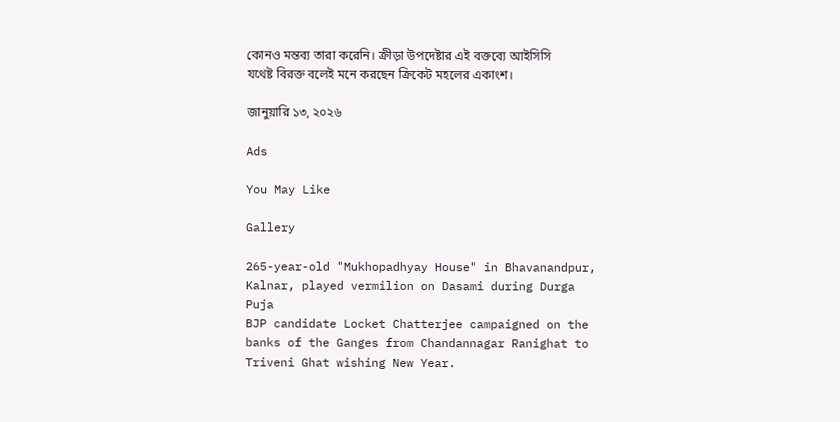কোনও মন্তব্য তারা করেনি। ক্রীড়া উপদেষ্টার এই বক্তব্যে আইসিসি যথেষ্ট বিরক্ত বলেই মনে করছেন ক্রিকেট মহলের একাংশ।

জানুয়ারি ১৩, ২০২৬

Ads

You May Like

Gallery

265-year-old "Mukhopadhyay House" in Bhavanandpur, Kalnar, played vermilion on Dasami during Durga Puja
BJP candidate Locket Chatterjee campaigned on the banks of the Ganges from Chandannagar Ranighat to Triveni Ghat wishing New Year.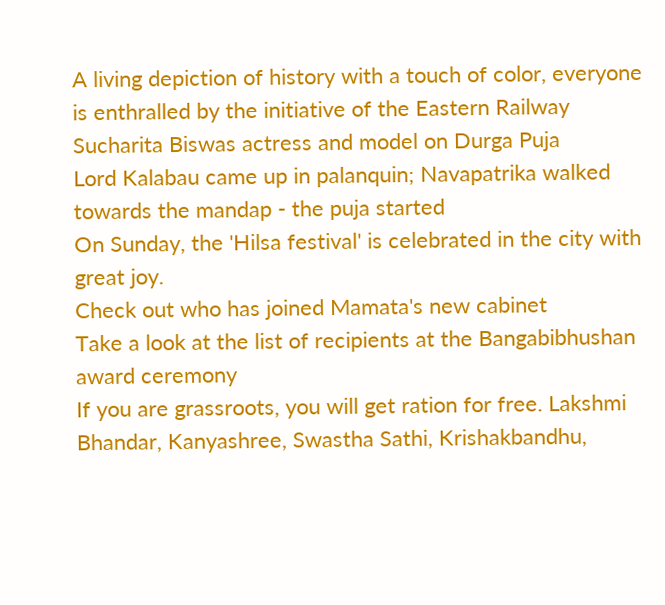A living depiction of history with a touch of color, everyone is enthralled by the initiative of the Eastern Railway
Sucharita Biswas actress and model on Durga Puja
Lord Kalabau came up in palanquin; Navapatrika walked towards the mandap - the puja started
On Sunday, the 'Hilsa festival' is celebrated in the city with great joy.
Check out who has joined Mamata's new cabinet
Take a look at the list of recipients at the Bangabibhushan award ceremony
If you are grassroots, you will get ration for free. Lakshmi Bhandar, Kanyashree, Swastha Sathi, Krishakbandhu,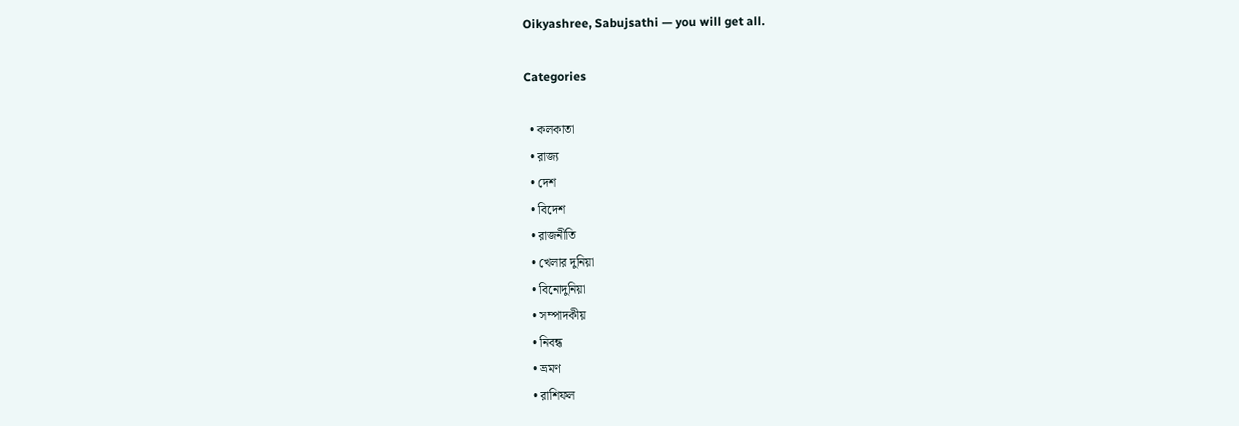Oikyashree, Sabujsathi — you will get all.

Categories

  • কলকাতা
  • রাজ্য
  • দেশ
  • বিদেশ
  • রাজনীতি
  • খেলার দুনিয়া
  • বিনোদুনিয়া
  • সম্পাদকীয়
  • নিবন্ধ
  • ভ্রমণ
  • রাশিফল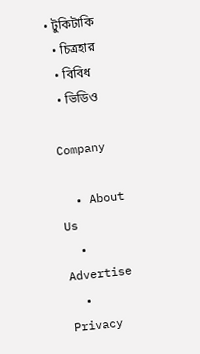• টুকিটাকি
  • চিত্রহার
  • বিবিধ
  • ভিডিও

Company

  • About Us
  • Advertise
  • Privacy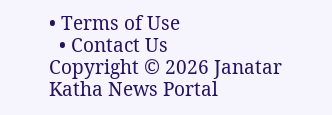• Terms of Use
  • Contact Us
Copyright © 2026 Janatar Katha News Portal